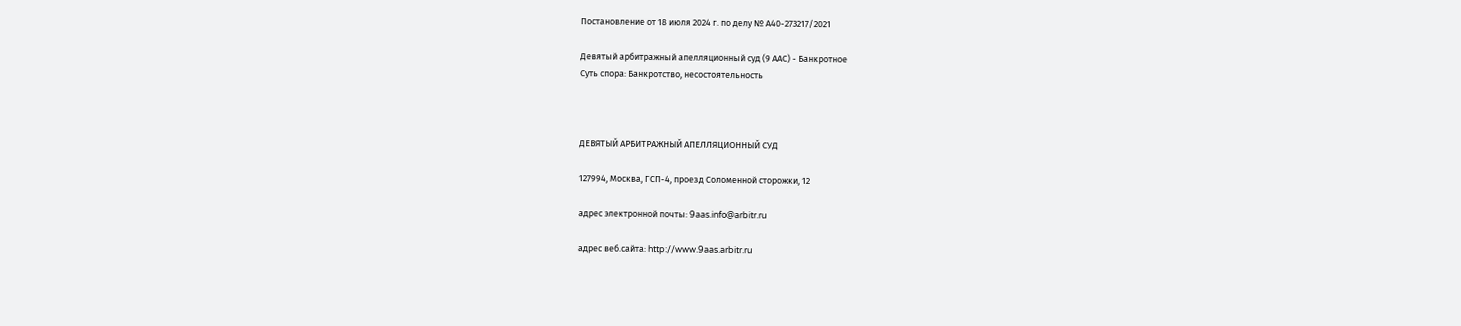Постановление от 18 июля 2024 г. по делу № А40-273217/2021

Девятый арбитражный апелляционный суд (9 ААС) - Банкротное
Суть спора: Банкротство, несостоятельность



ДЕВЯТЫЙ АРБИТРАЖНЫЙ АПЕЛЛЯЦИОННЫЙ СУД

127994, Москва, ГСП-4, проезд Соломенной cторожки, 12

адрес электронной почты: 9aas.info@arbitr.ru

адрес веб.сайта: http://www.9aas.arbitr.ru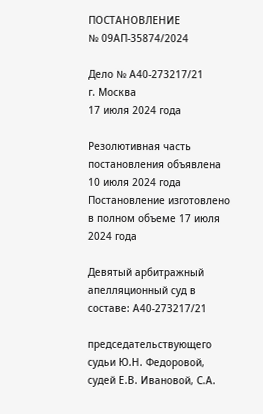ПОСТАНОВЛЕНИЕ
№ 09АП-35874/2024

Дело № А40-273217/21
г. Москва
17 июля 2024 года

Резолютивная часть постановления объявлена 10 июля 2024 года Постановление изготовлено в полном объеме 17 июля 2024 года

Девятый арбитражный апелляционный суд в составе: А40-273217/21

председательствующего судьи Ю.Н. Федоровой, судей Е.В. Ивановой, С.А.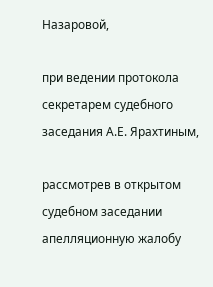Назаровой,

при ведении протокола секретарем судебного заседания А.Е. Ярахтиным,

рассмотрев в открытом судебном заседании апелляционную жалобу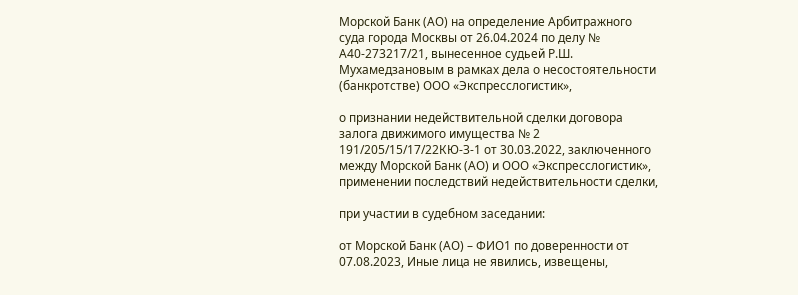Морской Банк (АО) на определение Арбитражного суда города Москвы от 26.04.2024 по делу № А40-273217/21, вынесенное судьей Р.Ш. Мухамедзановым в рамках дела о несостоятельности (банкротстве) ООО «Экспресслогистик»,

о признании недействительной сделки договора залога движимого имущества № 2 191/205/15/17/22КЮ-З-1 от 30.03.2022, заключенного между Морской Банк (АО) и ООО «Экспресслогистик», применении последствий недействительности сделки,

при участии в судебном заседании:

от Морской Банк (АО) – ФИО1 по доверенности от 07.08.2023, Иные лица не явились, извещены,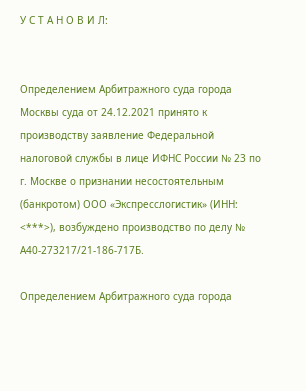У С Т А Н О В И Л:


Определением Арбитражного суда города Москвы суда от 24.12.2021 принято к производству заявление Федеральной налоговой службы в лице ИФНС России № 23 по г. Москве о признании несостоятельным (банкротом) ООО «Экспресслогистик» (ИНН: <***>), возбуждено производство по делу № А40-273217/21-186-717Б.

Определением Арбитражного суда города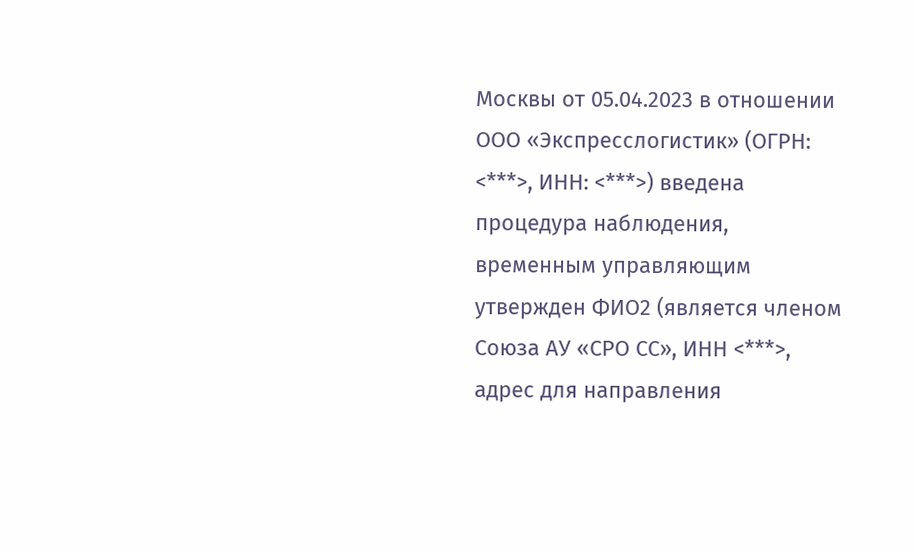Москвы от 05.04.2023 в отношении ООО «Экспресслогистик» (ОГРН: <***>, ИНН: <***>) введена процедура наблюдения, временным управляющим утвержден ФИО2 (является членом Союза АУ «СРО СС», ИНН <***>, адрес для направления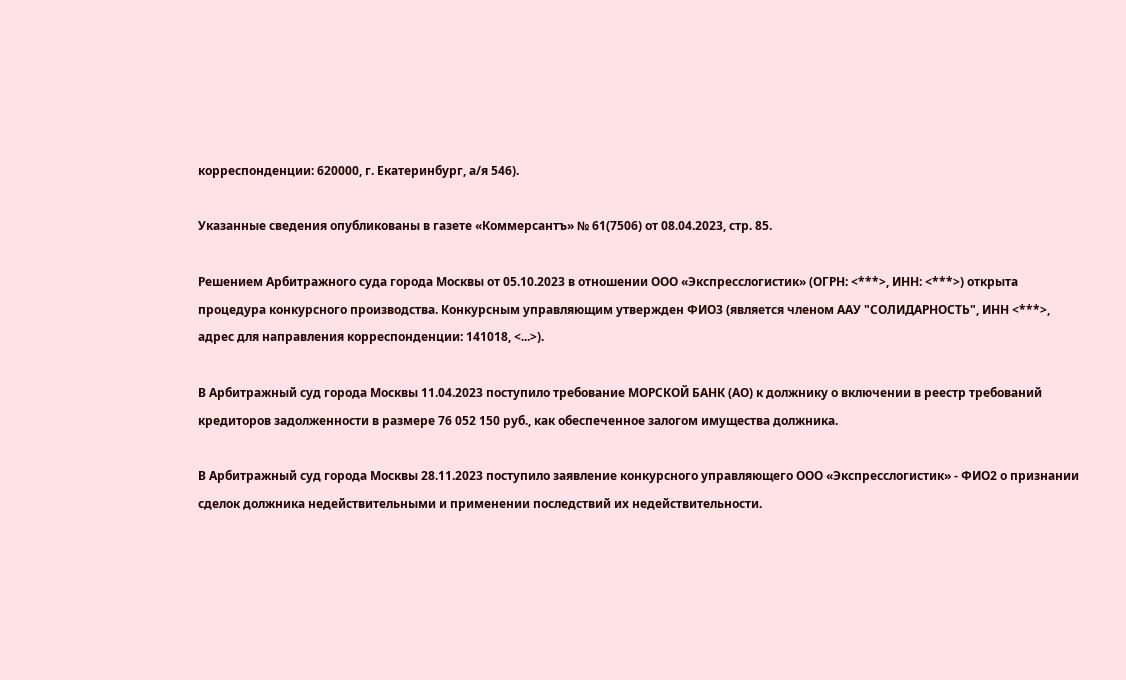корреспонденции: 620000, г. Екатеринбург, а/я 546).

Указанные сведения опубликованы в газете «Коммерсантъ» № 61(7506) от 08.04.2023, стр. 85.

Решением Арбитражного суда города Москвы от 05.10.2023 в отношении ООО «Экспресслогистик» (ОГРН: <***>, ИНН: <***>) открыта процедура конкурсного производства. Конкурсным управляющим утвержден ФИО3 (является членом ААУ "СОЛИДАРНОСТЬ", ИНН <***>, адрес для направления корреспонденции: 141018, <...>).

В Арбитражный суд города Москвы 11.04.2023 поступило требование МОРСКОЙ БАНК (АО) к должнику о включении в реестр требований кредиторов задолженности в размере 76 052 150 руб., как обеспеченное залогом имущества должника.

В Арбитражный суд города Москвы 28.11.2023 поступило заявление конкурсного управляющего ООО «Экспресслогистик» - ФИО2 о признании сделок должника недействительными и применении последствий их недействительности.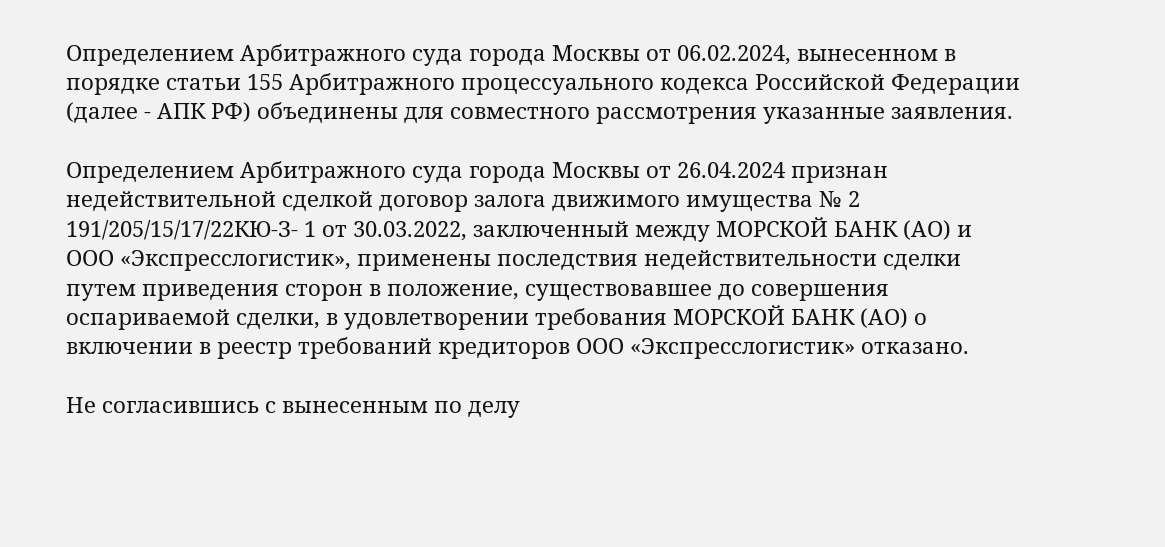Определением Арбитражного суда города Москвы от 06.02.2024, вынесенном в порядке статьи 155 Арбитражного процессуального кодекса Российской Федерации (далее - АПК РФ) объединены для совместного рассмотрения указанные заявления.

Определением Арбитражного суда города Москвы от 26.04.2024 признан недействительной сделкой договор залога движимого имущества № 2 191/205/15/17/22КЮ-З- 1 от 30.03.2022, заключенный между МОРСКОЙ БАНК (АО) и ООО «Экспресслогистик», применены последствия недействительности сделки путем приведения сторон в положение, существовавшее до совершения оспариваемой сделки, в удовлетворении требования МОРСКОЙ БАНК (АО) о включении в реестр требований кредиторов ООО «Экспресслогистик» отказано.

Не согласившись с вынесенным по делу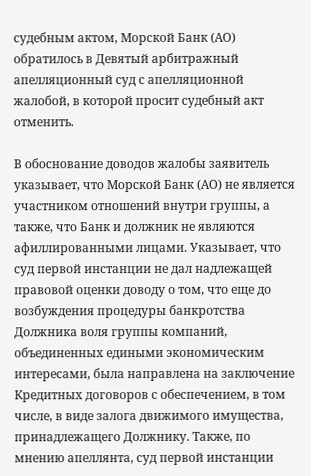судебным актом, Морской Банк (АО) обратилось в Девятый арбитражный апелляционный суд с апелляционной жалобой, в которой просит судебный акт отменить.

В обоснование доводов жалобы заявитель указывает, что Морской Банк (АО) не является участником отношений внутри группы, а также, что Банк и должник не являются афиллированными лицами. Указывает, что суд первой инстанции не дал надлежащей правовой оценки доводу о том, что еще до возбуждения процедуры банкротства Должника воля группы компаний, объединенных едиными экономическим интересами, была направлена на заключение Кредитных договоров с обеспечением, в том числе, в виде залога движимого имущества, принадлежащего Должнику. Также, по мнению апеллянта, суд первой инстанции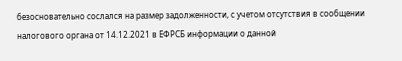безосновательно сослался на размер задолженности, с учетом отсутствия в сообщении налогового органа от 14.12.2021 в ЕФРСБ информации о данной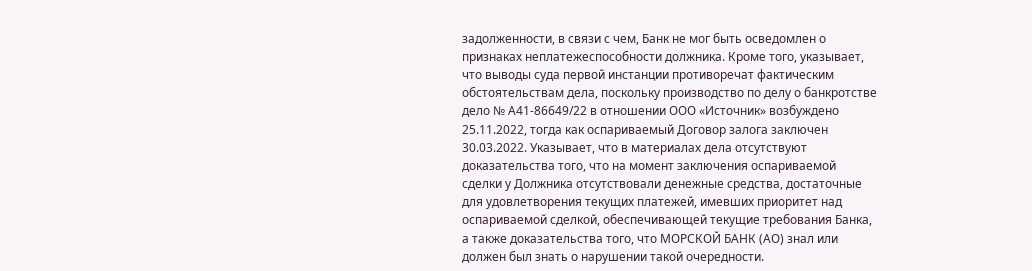задолженности, в связи с чем, Банк не мог быть осведомлен о признаках неплатежеспособности должника. Кроме того, указывает, что выводы суда первой инстанции противоречат фактическим обстоятельствам дела, поскольку производство по делу о банкротстве дело № А41-86649/22 в отношении ООО «Источник» возбуждено 25.11.2022, тогда как оспариваемый Договор залога заключен 30.03.2022. Указывает, что в материалах дела отсутствуют доказательства того, что на момент заключения оспариваемой сделки у Должника отсутствовали денежные средства, достаточные для удовлетворения текущих платежей, имевших приоритет над оспариваемой сделкой, обеспечивающей текущие требования Банка, а также доказательства того, что МОРСКОЙ БАНК (АО) знал или должен был знать о нарушении такой очередности.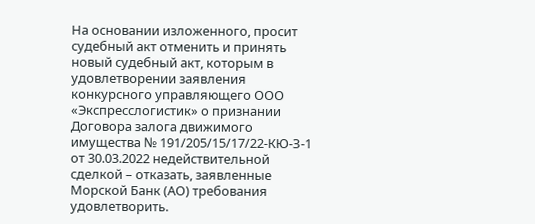На основании изложенного, просит судебный акт отменить и принять новый судебный акт, которым в удовлетворении заявления конкурсного управляющего ООО «Экспресслогистик» о признании Договора залога движимого имущества № 191/205/15/17/22-КЮ-З-1 от 30.03.2022 недействительной сделкой – отказать, заявленные Морской Банк (АО) требования удовлетворить.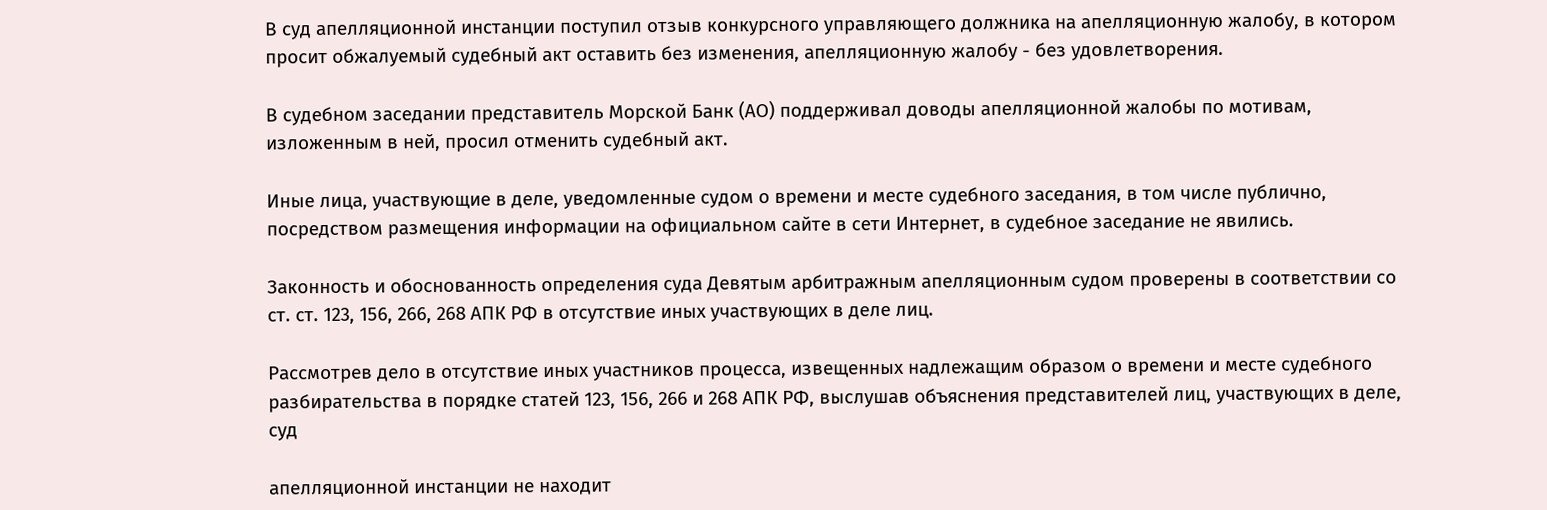В суд апелляционной инстанции поступил отзыв конкурсного управляющего должника на апелляционную жалобу, в котором просит обжалуемый судебный акт оставить без изменения, апелляционную жалобу - без удовлетворения.

В судебном заседании представитель Морской Банк (АО) поддерживал доводы апелляционной жалобы по мотивам, изложенным в ней, просил отменить судебный акт.

Иные лица, участвующие в деле, уведомленные судом о времени и месте судебного заседания, в том числе публично, посредством размещения информации на официальном сайте в сети Интернет, в судебное заседание не явились.

Законность и обоснованность определения суда Девятым арбитражным апелляционным судом проверены в соответствии со ст. ст. 123, 156, 266, 268 АПК РФ в отсутствие иных участвующих в деле лиц.

Рассмотрев дело в отсутствие иных участников процесса, извещенных надлежащим образом о времени и месте судебного разбирательства в порядке статей 123, 156, 266 и 268 АПК РФ, выслушав объяснения представителей лиц, участвующих в деле, суд

апелляционной инстанции не находит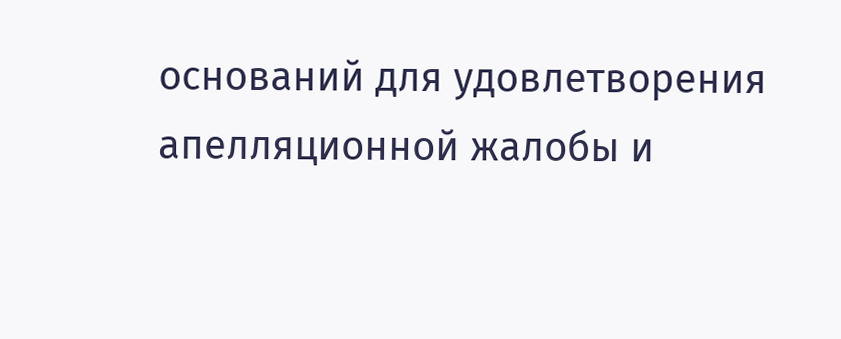оснований для удовлетворения апелляционной жалобы и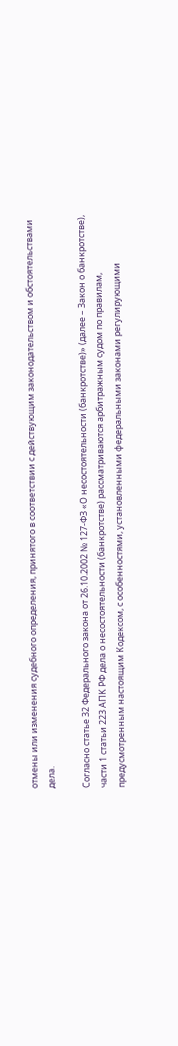отмены или изменения судебного определения, принятого в соответствии с действующим законодательством и обстоятельствами дела.

Согласно статье 32 Федерального закона от 26.10.2002 № 127-ФЗ «О несостоятельности (банкротстве)» (далее – Закон о банкротстве), части 1 статьи 223 AПK РФ дела о несостоятельности (банкротстве) рассматриваются арбитражным судом по правилам, предусмотренным настоящим Кодексом, с особенностями, установленными федеральными законами регулирующими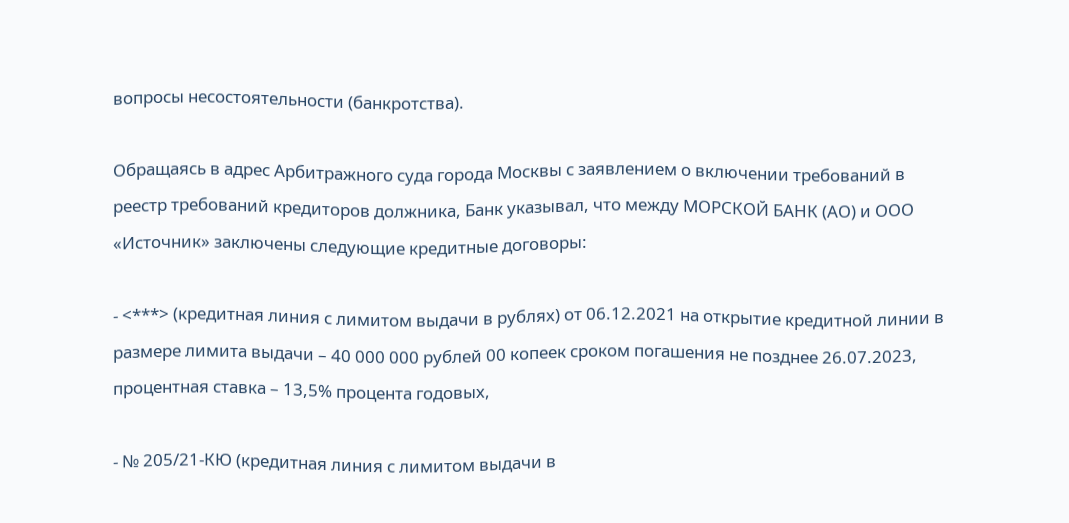вопросы несостоятельности (банкротства).

Обращаясь в адрес Арбитражного суда города Москвы с заявлением о включении требований в реестр требований кредиторов должника, Банк указывал, что между МОРСКОЙ БАНК (АО) и ООО «Источник» заключены следующие кредитные договоры:

- <***> (кредитная линия с лимитом выдачи в рублях) от 06.12.2021 на открытие кредитной линии в размере лимита выдачи – 40 000 000 рублей 00 копеек сроком погашения не позднее 26.07.2023, процентная ставка – 13,5% процента годовых,

- № 205/21-КЮ (кредитная линия с лимитом выдачи в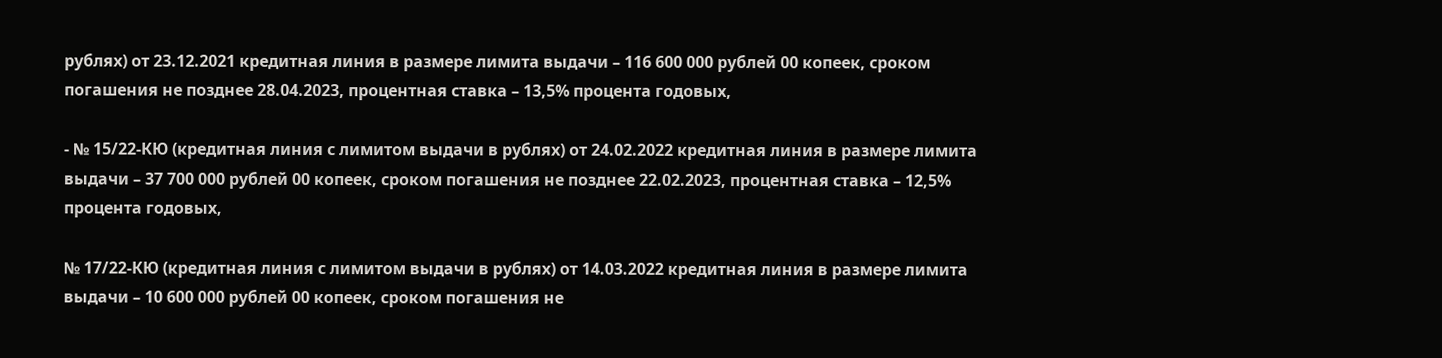рублях) от 23.12.2021 кредитная линия в размере лимита выдачи – 116 600 000 рублей 00 копеек, сроком погашения не позднее 28.04.2023, процентная ставка – 13,5% процента годовых,

- № 15/22-КЮ (кредитная линия с лимитом выдачи в рублях) от 24.02.2022 кредитная линия в размере лимита выдачи – 37 700 000 рублей 00 копеек, сроком погашения не позднее 22.02.2023, процентная ставка – 12,5% процента годовых,

№ 17/22-КЮ (кредитная линия с лимитом выдачи в рублях) от 14.03.2022 кредитная линия в размере лимита выдачи – 10 600 000 рублей 00 копеек, сроком погашения не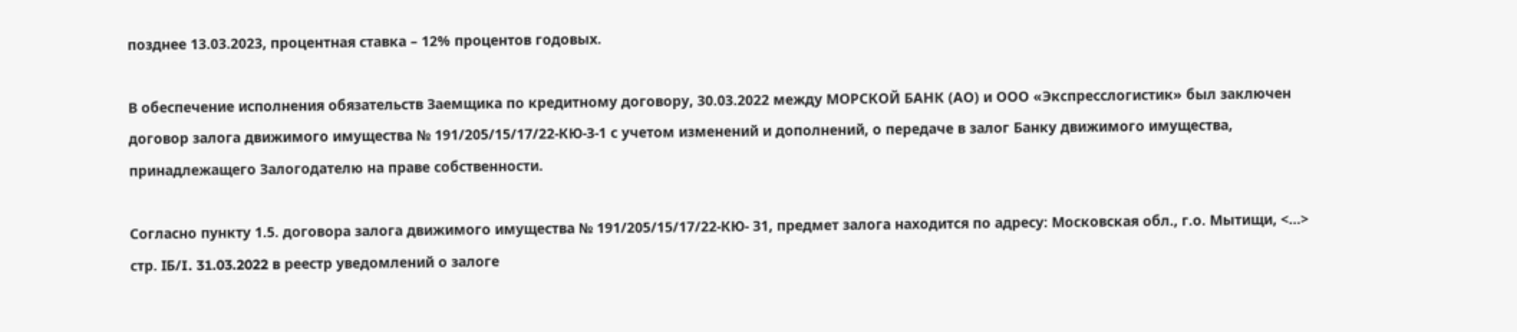позднее 13.03.2023, процентная ставка – 12% процентов годовых.

В обеспечение исполнения обязательств Заемщика по кредитному договору, 30.03.2022 между МОРСКОЙ БАНК (АО) и ООО «Экспресслогистик» был заключен договор залога движимого имущества № 191/205/15/17/22-КЮ-З-1 с учетом изменений и дополнений, о передаче в залог Банку движимого имущества, принадлежащего Залогодателю на праве собственности.

Согласно пункту 1.5. договора залога движимого имущества № 191/205/15/17/22-КЮ- З1, предмет залога находится по адресу: Московская обл., г.о. Мытищи, <...> стр. IБ/I. 31.03.2022 в реестр уведомлений о залоге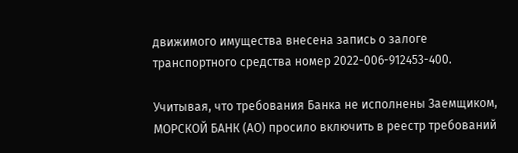движимого имущества внесена запись о залоге транспортного средства номер 2022-006-912453-400.

Учитывая, что требования Банка не исполнены Заемщиком, МОРСКОЙ БАНК (АО) просило включить в реестр требований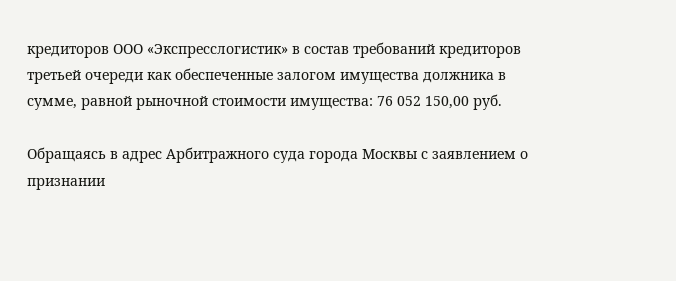кредиторов ООО «Экспресслогистик» в состав требований кредиторов третьей очереди как обеспеченные залогом имущества должника в сумме, равной рыночной стоимости имущества: 76 052 150,00 руб.

Обращаясь в адрес Арбитражного суда города Москвы с заявлением о признании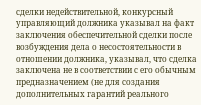сделки недействительной, конкурсный управляющий должника указывал на факт заключения обеспечительной сделки после возбуждения дела о несостоятельности в отношении должника, указывал, что сделка заключена не в соответствии с его обычным предназначением (не для создания дополнительных гарантий реального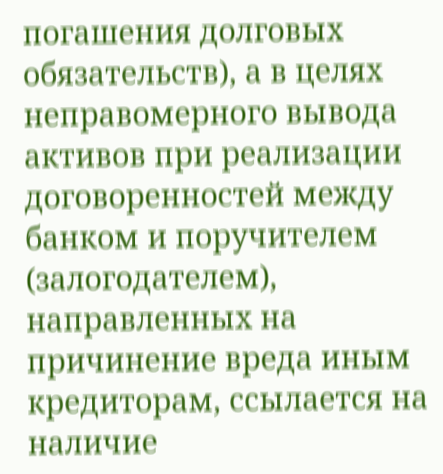погашения долговых обязательств), а в целях неправомерного вывода активов при реализации договоренностей между банком и поручителем (залогодателем), направленных на причинение вреда иным кредиторам, ссылается на наличие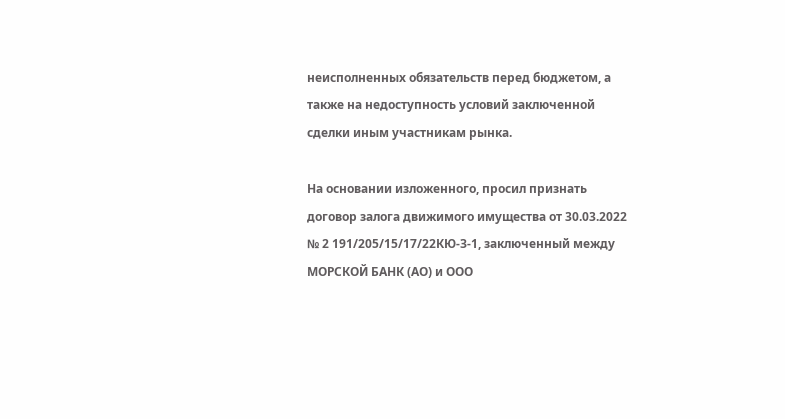неисполненных обязательств перед бюджетом, а также на недоступность условий заключенной сделки иным участникам рынка.

На основании изложенного, просил признать договор залога движимого имущества от 30.03.2022 № 2 191/205/15/17/22КЮ-З-1, заключенный между МОРСКОЙ БАНК (АО) и ООО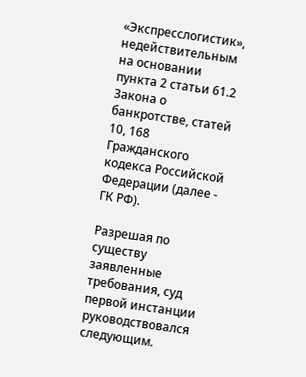«Экспресслогистик», недействительным на основании пункта 2 статьи 61.2 Закона о банкротстве, статей 10, 168 Гражданского кодекса Российской Федерации (далее - ГК РФ).

Разрешая по существу заявленные требования, суд первой инстанции руководствовался следующим.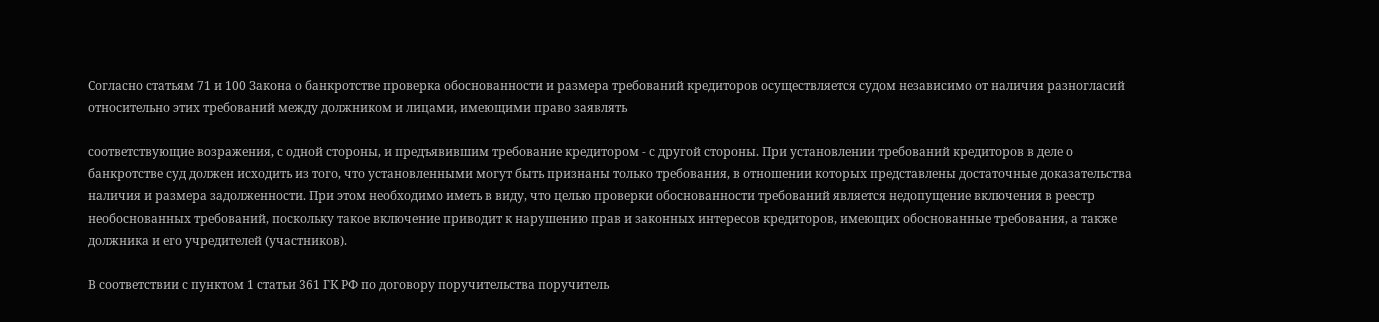Согласно статьям 71 и 100 Закона о банкротстве проверка обоснованности и размера требований кредиторов осуществляется судом независимо от наличия разногласий относительно этих требований между должником и лицами, имеющими право заявлять

соответствующие возражения, с одной стороны, и предъявившим требование кредитором - с другой стороны. При установлении требований кредиторов в деле о банкротстве суд должен исходить из того, что установленными могут быть признаны только требования, в отношении которых представлены достаточные доказательства наличия и размера задолженности. При этом необходимо иметь в виду, что целью проверки обоснованности требований является недопущение включения в реестр необоснованных требований, поскольку такое включение приводит к нарушению прав и законных интересов кредиторов, имеющих обоснованные требования, а также должника и его учредителей (участников).

В соответствии с пунктом 1 статьи 361 ГК РФ по договору поручительства поручитель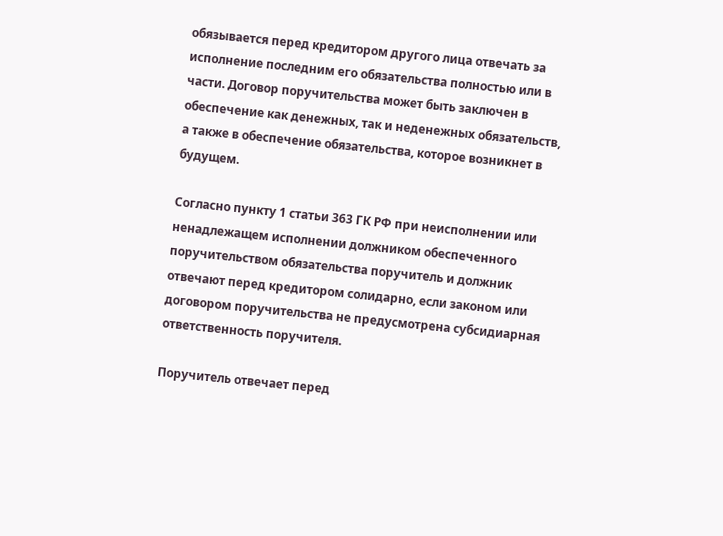обязывается перед кредитором другого лица отвечать за исполнение последним его обязательства полностью или в части. Договор поручительства может быть заключен в обеспечение как денежных, так и неденежных обязательств, а также в обеспечение обязательства, которое возникнет в будущем.

Согласно пункту 1 статьи 363 ГК РФ при неисполнении или ненадлежащем исполнении должником обеспеченного поручительством обязательства поручитель и должник отвечают перед кредитором солидарно, если законом или договором поручительства не предусмотрена субсидиарная ответственность поручителя.

Поручитель отвечает перед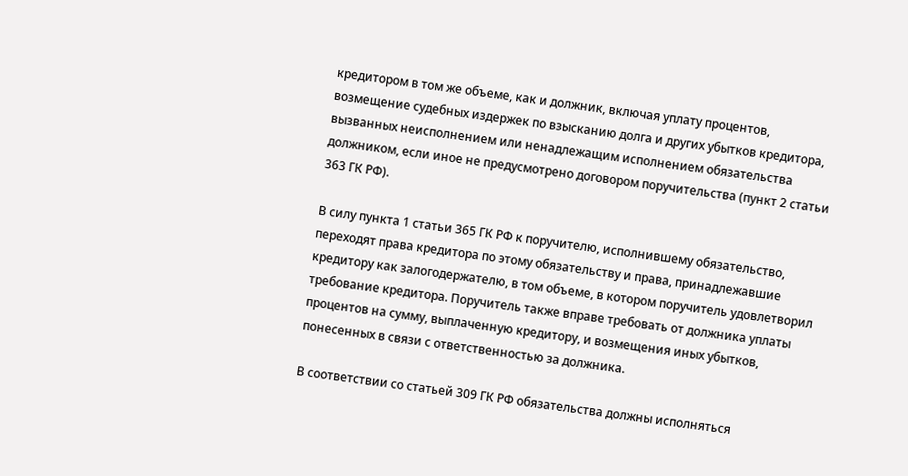кредитором в том же объеме, как и должник, включая уплату процентов, возмещение судебных издержек по взысканию долга и других убытков кредитора, вызванных неисполнением или ненадлежащим исполнением обязательства должником, если иное не предусмотрено договором поручительства (пункт 2 статьи 363 ГК РФ).

В силу пункта 1 статьи 365 ГК РФ к поручителю, исполнившему обязательство, переходят права кредитора по этому обязательству и права, принадлежавшие кредитору как залогодержателю, в том объеме, в котором поручитель удовлетворил требование кредитора. Поручитель также вправе требовать от должника уплаты процентов на сумму, выплаченную кредитору, и возмещения иных убытков, понесенных в связи с ответственностью за должника.

В соответствии со статьей 309 ГК РФ обязательства должны исполняться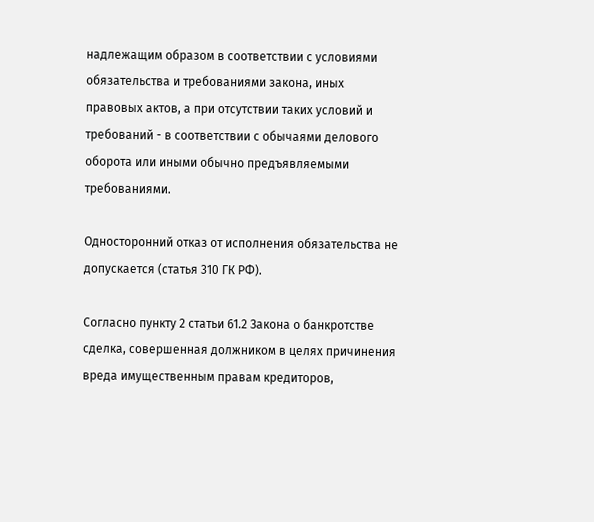надлежащим образом в соответствии с условиями обязательства и требованиями закона, иных правовых актов, а при отсутствии таких условий и требований - в соответствии с обычаями делового оборота или иными обычно предъявляемыми требованиями.

Односторонний отказ от исполнения обязательства не допускается (статья 310 ГК РФ).

Согласно пункту 2 статьи 61.2 Закона о банкротстве сделка, совершенная должником в целях причинения вреда имущественным правам кредиторов,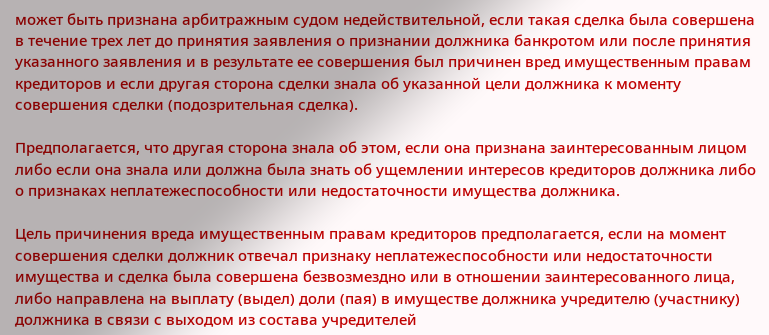может быть признана арбитражным судом недействительной, если такая сделка была совершена в течение трех лет до принятия заявления о признании должника банкротом или после принятия указанного заявления и в результате ее совершения был причинен вред имущественным правам кредиторов и если другая сторона сделки знала об указанной цели должника к моменту совершения сделки (подозрительная сделка).

Предполагается, что другая сторона знала об этом, если она признана заинтересованным лицом либо если она знала или должна была знать об ущемлении интересов кредиторов должника либо о признаках неплатежеспособности или недостаточности имущества должника.

Цель причинения вреда имущественным правам кредиторов предполагается, если на момент совершения сделки должник отвечал признаку неплатежеспособности или недостаточности имущества и сделка была совершена безвозмездно или в отношении заинтересованного лица, либо направлена на выплату (выдел) доли (пая) в имуществе должника учредителю (участнику) должника в связи с выходом из состава учредителей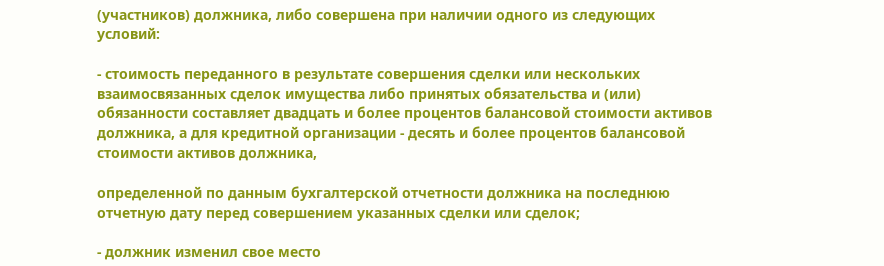(участников) должника, либо совершена при наличии одного из следующих условий:

- стоимость переданного в результате совершения сделки или нескольких взаимосвязанных сделок имущества либо принятых обязательства и (или) обязанности составляет двадцать и более процентов балансовой стоимости активов должника, а для кредитной организации - десять и более процентов балансовой стоимости активов должника,

определенной по данным бухгалтерской отчетности должника на последнюю отчетную дату перед совершением указанных сделки или сделок;

- должник изменил свое место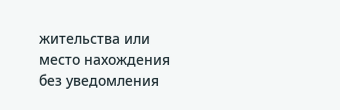жительства или место нахождения без уведомления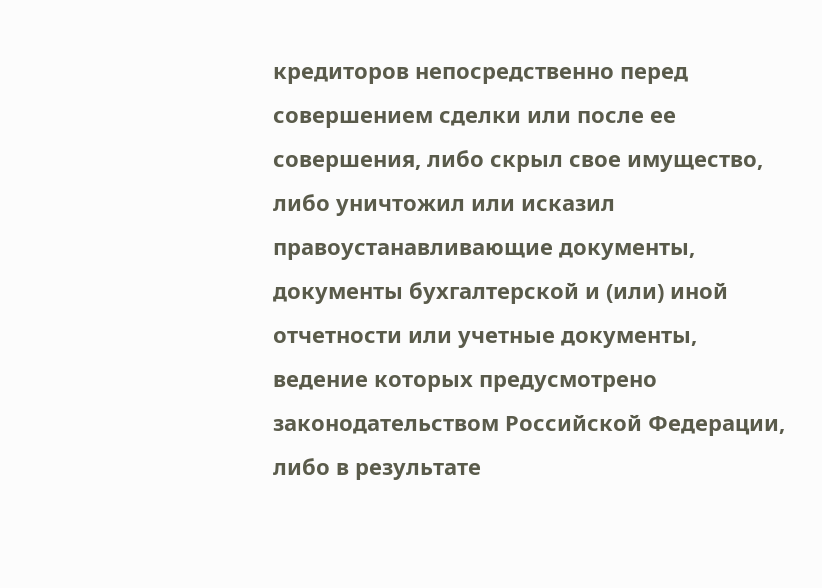кредиторов непосредственно перед совершением сделки или после ее совершения, либо скрыл свое имущество, либо уничтожил или исказил правоустанавливающие документы, документы бухгалтерской и (или) иной отчетности или учетные документы, ведение которых предусмотрено законодательством Российской Федерации, либо в результате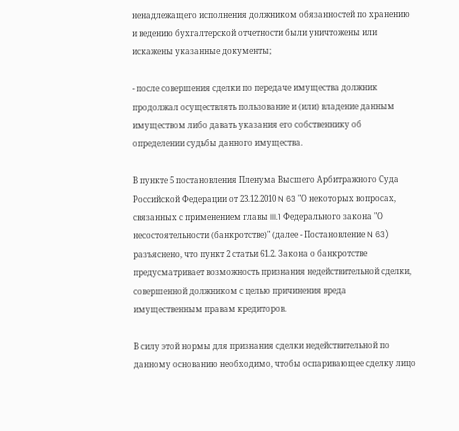ненадлежащего исполнения должником обязанностей по хранению и ведению бухгалтерской отчетности были уничтожены или искажены указанные документы;

- после совершения сделки по передаче имущества должник продолжал осуществлять пользование и (или) владение данным имуществом либо давать указания его собственнику об определении судьбы данного имущества.

В пункте 5 постановления Пленума Высшего Арбитражного Суда Российской Федерации от 23.12.2010 N 63 "О некоторых вопросах, связанных с применением главы III.1 Федерального закона "О несостоятельности (банкротстве)" (далее - Постановление N 63) разъяснено, что пункт 2 статьи 61.2. Закона о банкротстве предусматривает возможность признания недействительной сделки, совершенной должником с целью причинения вреда имущественным правам кредиторов.

В силу этой нормы для признания сделки недействительной по данному основанию необходимо, чтобы оспаривающее сделку лицо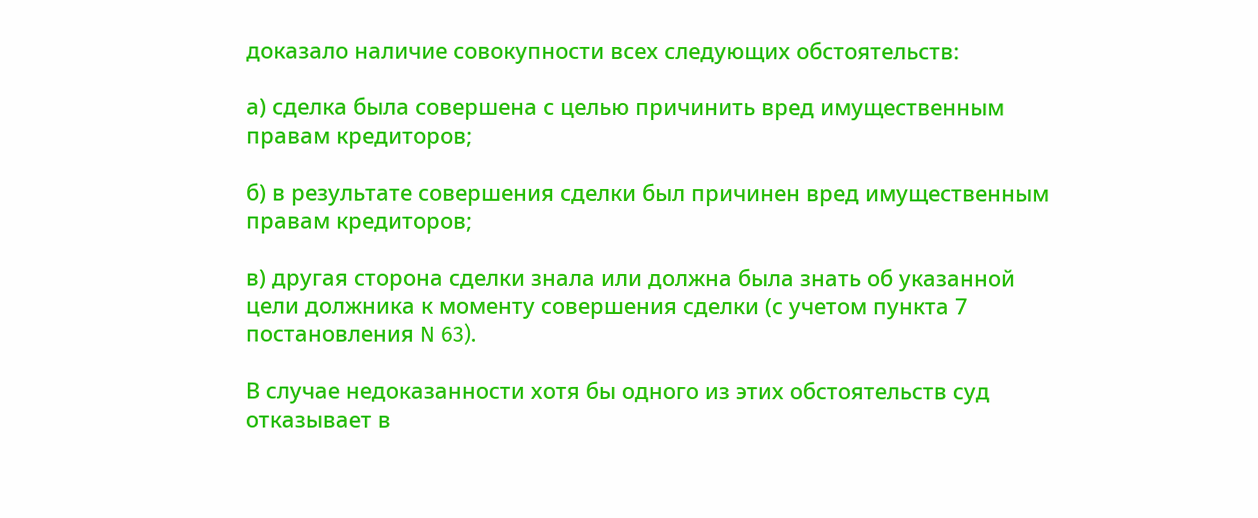доказало наличие совокупности всех следующих обстоятельств:

а) сделка была совершена с целью причинить вред имущественным правам кредиторов;

б) в результате совершения сделки был причинен вред имущественным правам кредиторов;

в) другая сторона сделки знала или должна была знать об указанной цели должника к моменту совершения сделки (с учетом пункта 7 постановления N 63).

В случае недоказанности хотя бы одного из этих обстоятельств суд отказывает в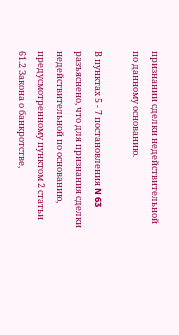признании сделки недействительной по данному основанию.

В пунктах 5 - 7 постановления N 63 разъяснено, что для признания сделки недействительной по основанию, предусмотренному пунктом 2 статьи 61.2 Закона о банкротстве,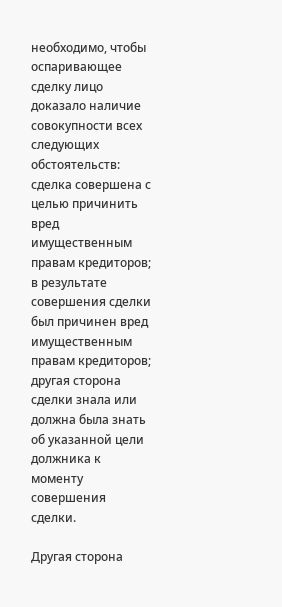необходимо, чтобы оспаривающее сделку лицо доказало наличие совокупности всех следующих обстоятельств: сделка совершена с целью причинить вред имущественным правам кредиторов; в результате совершения сделки был причинен вред имущественным правам кредиторов; другая сторона сделки знала или должна была знать об указанной цели должника к моменту совершения сделки.

Другая сторона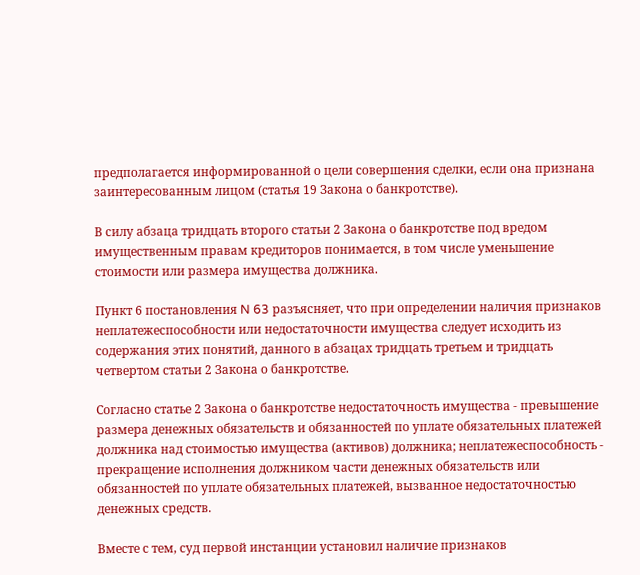предполагается информированной о цели совершения сделки, если она признана заинтересованным лицом (статья 19 Закона о банкротстве).

В силу абзаца тридцать второго статьи 2 Закона о банкротстве под вредом имущественным правам кредиторов понимается, в том числе уменьшение стоимости или размера имущества должника.

Пункт 6 постановления N 63 разъясняет, что при определении наличия признаков неплатежеспособности или недостаточности имущества следует исходить из содержания этих понятий, данного в абзацах тридцать третьем и тридцать четвертом статьи 2 Закона о банкротстве.

Согласно статье 2 Закона о банкротстве недостаточность имущества - превышение размера денежных обязательств и обязанностей по уплате обязательных платежей должника над стоимостью имущества (активов) должника; неплатежеспособность - прекращение исполнения должником части денежных обязательств или обязанностей по уплате обязательных платежей, вызванное недостаточностью денежных средств.

Вместе с тем, суд первой инстанции установил наличие признаков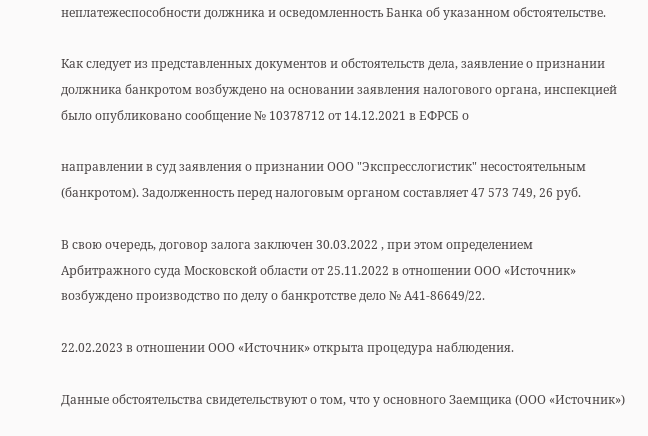неплатежеспособности должника и осведомленность Банка об указанном обстоятельстве.

Как следует из представленных документов и обстоятельств дела, заявление о признании должника банкротом возбуждено на основании заявления налогового органа, инспекцией было опубликовано сообщение № 10378712 от 14.12.2021 в ЕФРСБ о

направлении в суд заявления о признании ООО "Экспресслогистик" несостоятельным (банкротом). Задолженность перед налоговым органом составляет 47 573 749, 26 руб.

В свою очередь, договор залога заключен 30.03.2022 , при этом определением Арбитражного суда Московской области от 25.11.2022 в отношении ООО «Источник» возбуждено производство по делу о банкротстве дело № А41-86649/22.

22.02.2023 в отношении ООО «Источник» открыта процедура наблюдения.

Данные обстоятельства свидетельствуют о том, что у основного Заемщика (ООО «Источник»)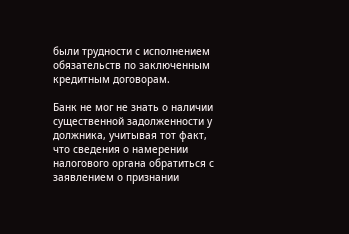были трудности с исполнением обязательств по заключенным кредитным договорам.

Банк не мог не знать о наличии существенной задолженности у должника, учитывая тот факт, что сведения о намерении налогового органа обратиться с заявлением о признании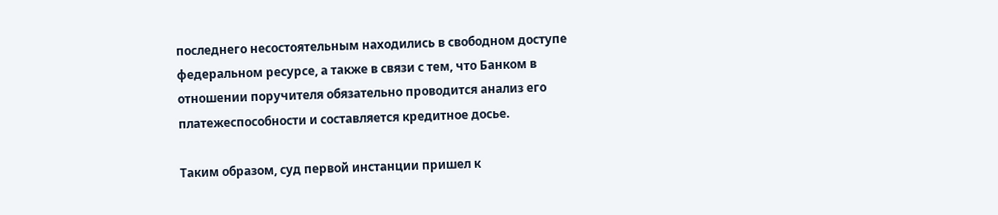последнего несостоятельным находились в свободном доступе федеральном ресурсе, а также в связи с тем, что Банком в отношении поручителя обязательно проводится анализ его платежеспособности и составляется кредитное досье.

Таким образом, суд первой инстанции пришел к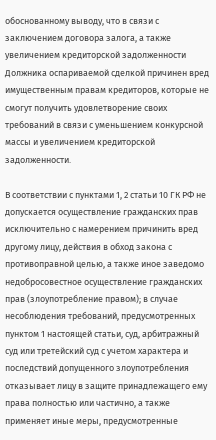обоснованному выводу, что в связи с заключением договора залога, а также увеличением кредиторской задолженности Должника оспариваемой сделкой причинен вред имущественным правам кредиторов, которые не смогут получить удовлетворение своих требований в связи с уменьшением конкурсной массы и увеличением кредиторской задолженности.

В соответствии с пунктами 1, 2 статьи 10 ГК РФ не допускается осуществление гражданских прав исключительно с намерением причинить вред другому лицу, действия в обход закона с противоправной целью, а также иное заведомо недобросовестное осуществление гражданских прав (злоупотребление правом); в случае несоблюдения требований, предусмотренных пунктом 1 настоящей статьи, суд, арбитражный суд или третейский суд с учетом характера и последствий допущенного злоупотребления отказывает лицу в защите принадлежащего ему права полностью или частично, а также применяет иные меры, предусмотренные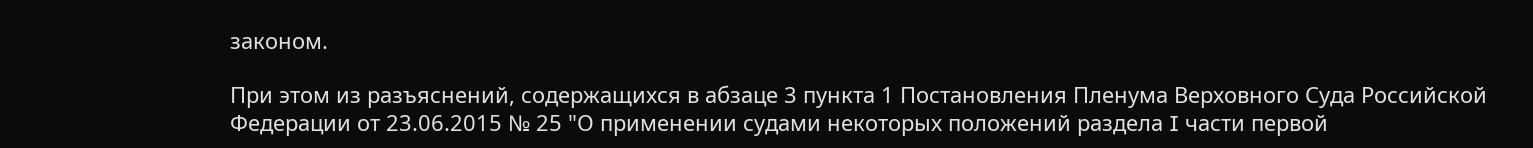законом.

При этом из разъяснений, содержащихся в абзаце 3 пункта 1 Постановления Пленума Верховного Суда Российской Федерации от 23.06.2015 № 25 "О применении судами некоторых положений раздела I части первой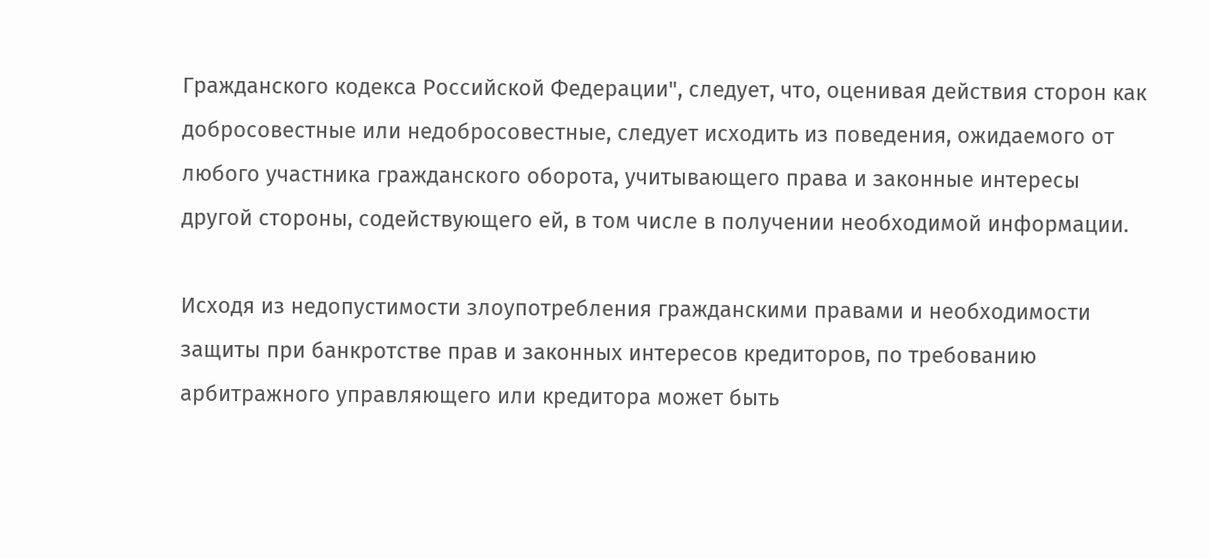Гражданского кодекса Российской Федерации", следует, что, оценивая действия сторон как добросовестные или недобросовестные, следует исходить из поведения, ожидаемого от любого участника гражданского оборота, учитывающего права и законные интересы другой стороны, содействующего ей, в том числе в получении необходимой информации.

Исходя из недопустимости злоупотребления гражданскими правами и необходимости защиты при банкротстве прав и законных интересов кредиторов, по требованию арбитражного управляющего или кредитора может быть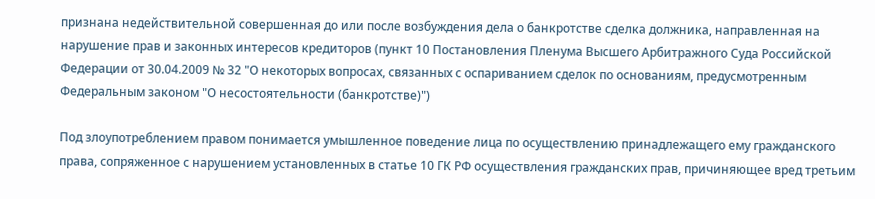признана недействительной совершенная до или после возбуждения дела о банкротстве сделка должника, направленная на нарушение прав и законных интересов кредиторов (пункт 10 Постановления Пленума Высшего Арбитражного Суда Российской Федерации от 30.04.2009 № 32 "О некоторых вопросах, связанных с оспариванием сделок по основаниям, предусмотренным Федеральным законом "О несостоятельности (банкротстве)")

Под злоупотреблением правом понимается умышленное поведение лица по осуществлению принадлежащего ему гражданского права, сопряженное с нарушением установленных в статье 10 ГК РФ осуществления гражданских прав, причиняющее вред третьим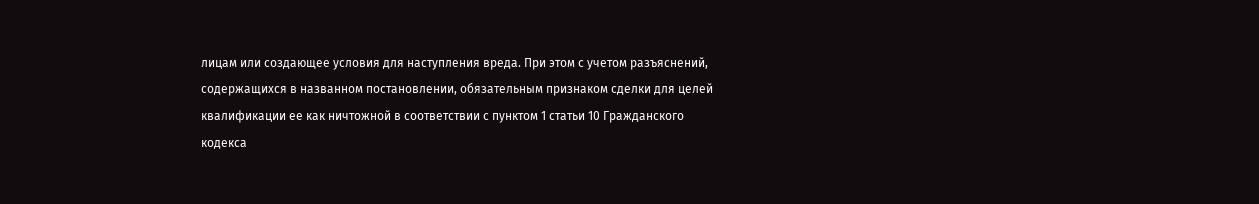лицам или создающее условия для наступления вреда. При этом с учетом разъяснений, содержащихся в названном постановлении, обязательным признаком сделки для целей квалификации ее как ничтожной в соответствии с пунктом 1 статьи 10 Гражданского кодекса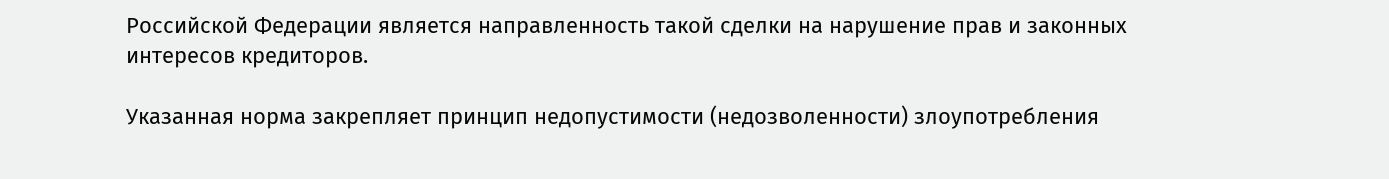Российской Федерации является направленность такой сделки на нарушение прав и законных интересов кредиторов.

Указанная норма закрепляет принцип недопустимости (недозволенности) злоупотребления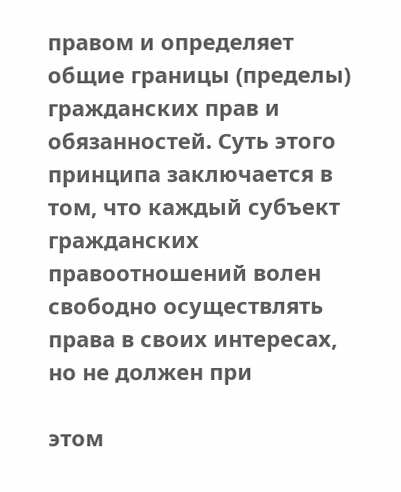правом и определяет общие границы (пределы) гражданских прав и обязанностей. Суть этого принципа заключается в том, что каждый субъект гражданских правоотношений волен свободно осуществлять права в своих интересах, но не должен при

этом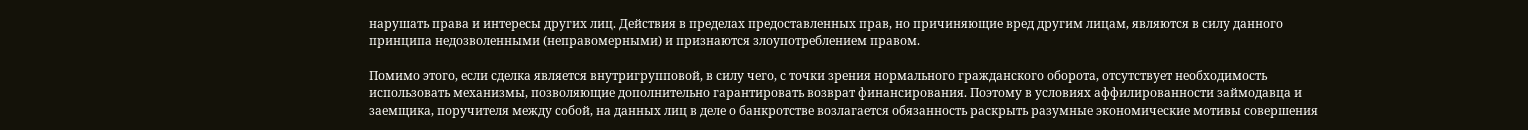нарушать права и интересы других лиц. Действия в пределах предоставленных прав, но причиняющие вред другим лицам, являются в силу данного принципа недозволенными (неправомерными) и признаются злоупотреблением правом.

Помимо этого, если сделка является внутригрупповой, в силу чего, с точки зрения нормального гражданского оборота, отсутствует необходимость использовать механизмы, позволяющие дополнительно гарантировать возврат финансирования. Поэтому в условиях аффилированности займодавца и заемщика, поручителя между собой, на данных лиц в деле о банкротстве возлагается обязанность раскрыть разумные экономические мотивы совершения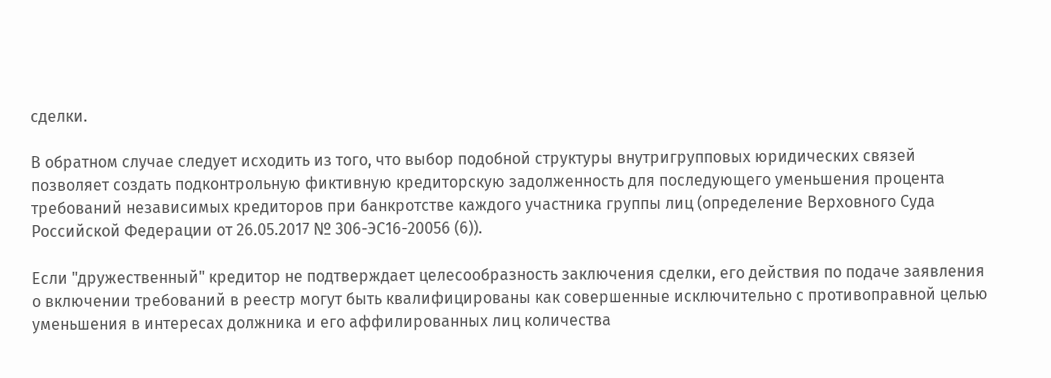сделки.

В обратном случае следует исходить из того, что выбор подобной структуры внутригрупповых юридических связей позволяет создать подконтрольную фиктивную кредиторскую задолженность для последующего уменьшения процента требований независимых кредиторов при банкротстве каждого участника группы лиц (определение Верховного Суда Российской Федерации от 26.05.2017 № 306-ЭС16-20056 (6)).

Если "дружественный" кредитор не подтверждает целесообразность заключения сделки, его действия по подаче заявления о включении требований в реестр могут быть квалифицированы как совершенные исключительно с противоправной целью уменьшения в интересах должника и его аффилированных лиц количества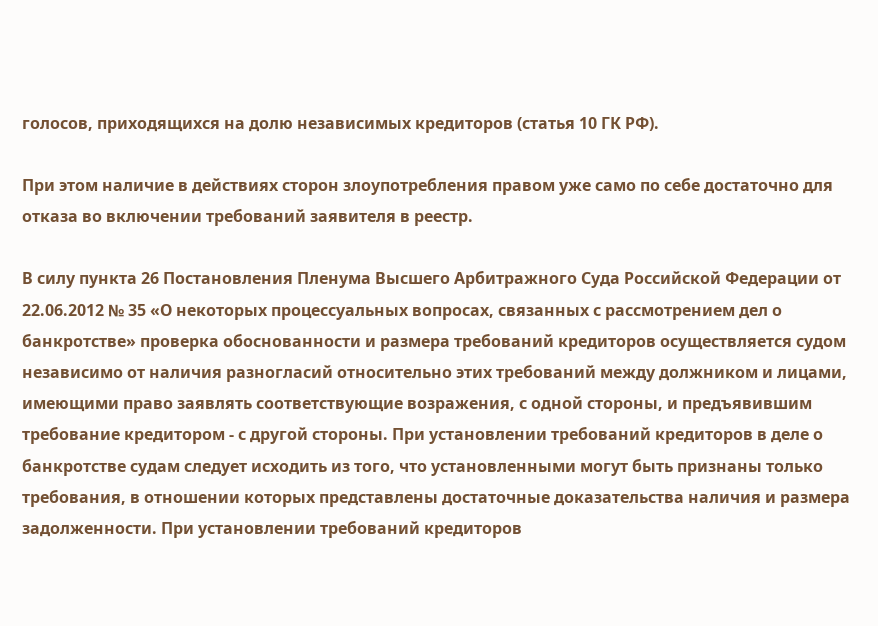голосов, приходящихся на долю независимых кредиторов (статья 10 ГК РФ).

При этом наличие в действиях сторон злоупотребления правом уже само по себе достаточно для отказа во включении требований заявителя в реестр.

В силу пункта 26 Постановления Пленума Высшего Арбитражного Суда Российской Федерации от 22.06.2012 № 35 «О некоторых процессуальных вопросах, связанных с рассмотрением дел о банкротстве» проверка обоснованности и размера требований кредиторов осуществляется судом независимо от наличия разногласий относительно этих требований между должником и лицами, имеющими право заявлять соответствующие возражения, с одной стороны, и предъявившим требование кредитором - с другой стороны. При установлении требований кредиторов в деле о банкротстве судам следует исходить из того, что установленными могут быть признаны только требования, в отношении которых представлены достаточные доказательства наличия и размера задолженности. При установлении требований кредиторов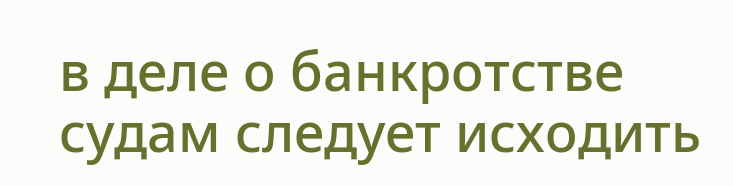в деле о банкротстве судам следует исходить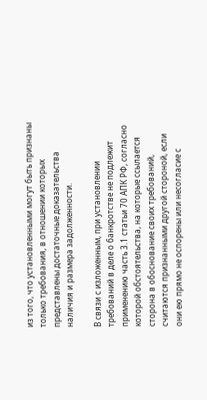из того, что установленными могут быть признаны только требования, в отношении которых представлены достаточные доказательства наличия и размера задолженности.

В связи с изложенным, при установлении требований в деле о банкротстве не подлежит применению часть 3.1 статьи 70 АПК РФ, согласно которой обстоятельства, на которые ссылается сторона в обоснование своих требований, считаются признанными другой стороной, если они ею прямо не оспорены или несогласие с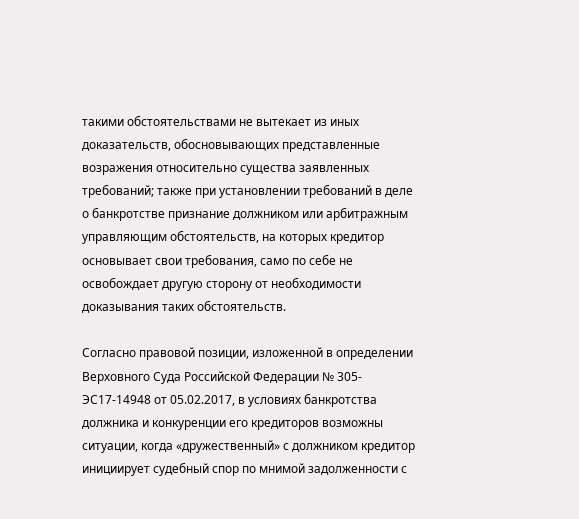такими обстоятельствами не вытекает из иных доказательств, обосновывающих представленные возражения относительно существа заявленных требований; также при установлении требований в деле о банкротстве признание должником или арбитражным управляющим обстоятельств, на которых кредитор основывает свои требования, само по себе не освобождает другую сторону от необходимости доказывания таких обстоятельств.

Согласно правовой позиции, изложенной в определении Верховного Суда Российской Федерации № 305-ЭС17-14948 от 05.02.2017, в условиях банкротства должника и конкуренции его кредиторов возможны ситуации, когда «дружественный» с должником кредитор инициирует судебный спор по мнимой задолженности с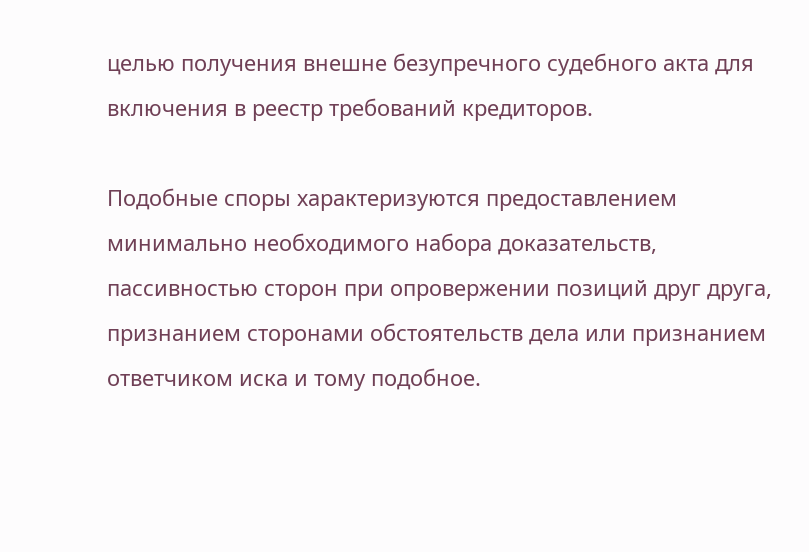целью получения внешне безупречного судебного акта для включения в реестр требований кредиторов.

Подобные споры характеризуются предоставлением минимально необходимого набора доказательств, пассивностью сторон при опровержении позиций друг друга, признанием сторонами обстоятельств дела или признанием ответчиком иска и тому подобное.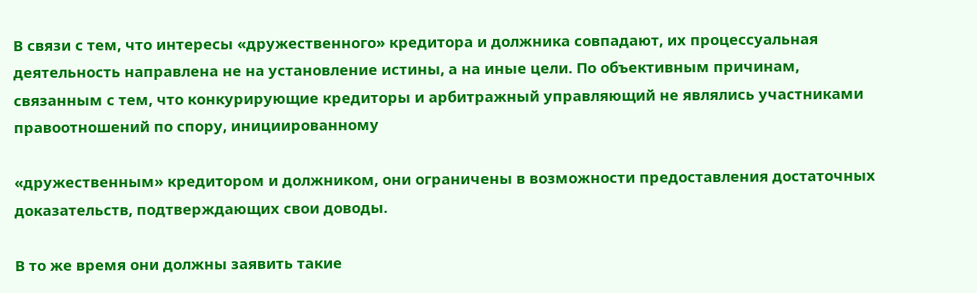В связи с тем, что интересы «дружественного» кредитора и должника совпадают, их процессуальная деятельность направлена не на установление истины, а на иные цели. По объективным причинам, связанным с тем, что конкурирующие кредиторы и арбитражный управляющий не являлись участниками правоотношений по спору, инициированному

«дружественным» кредитором и должником, они ограничены в возможности предоставления достаточных доказательств, подтверждающих свои доводы.

В то же время они должны заявить такие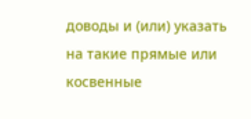доводы и (или) указать на такие прямые или косвенные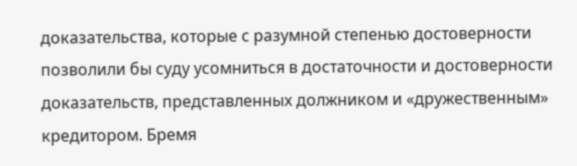доказательства, которые с разумной степенью достоверности позволили бы суду усомниться в достаточности и достоверности доказательств, представленных должником и «дружественным» кредитором. Бремя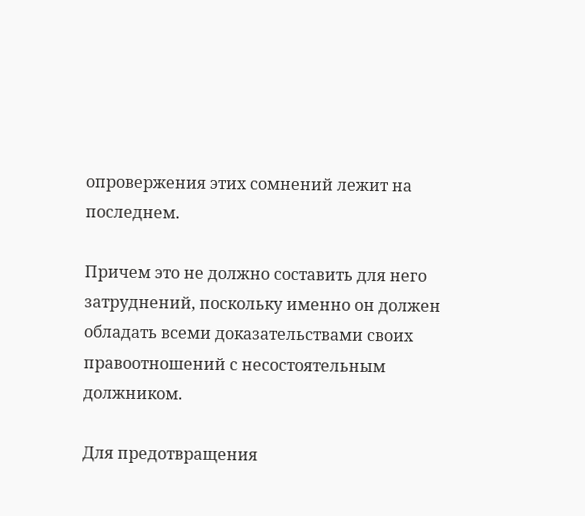опровержения этих сомнений лежит на последнем.

Причем это не должно составить для него затруднений, поскольку именно он должен обладать всеми доказательствами своих правоотношений с несостоятельным должником.

Для предотвращения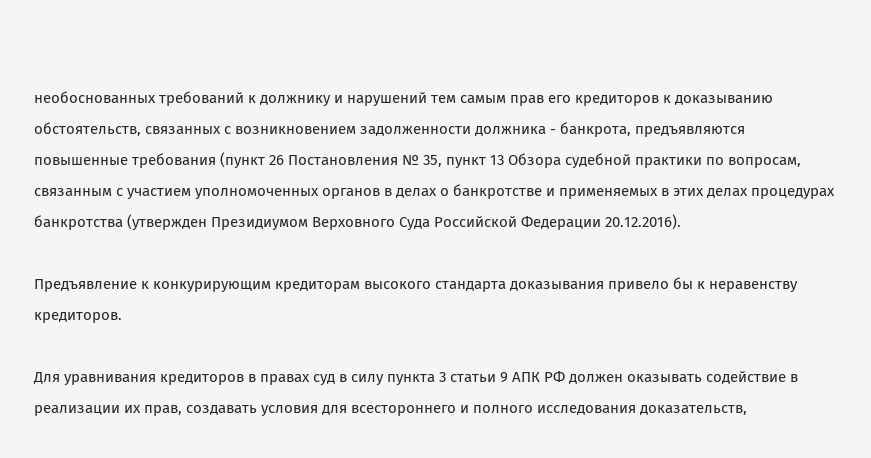необоснованных требований к должнику и нарушений тем самым прав его кредиторов к доказыванию обстоятельств, связанных с возникновением задолженности должника - банкрота, предъявляются повышенные требования (пункт 26 Постановления № 35, пункт 13 Обзора судебной практики по вопросам, связанным с участием уполномоченных органов в делах о банкротстве и применяемых в этих делах процедурах банкротства (утвержден Президиумом Верховного Суда Российской Федерации 20.12.2016).

Предъявление к конкурирующим кредиторам высокого стандарта доказывания привело бы к неравенству кредиторов.

Для уравнивания кредиторов в правах суд в силу пункта 3 статьи 9 АПК РФ должен оказывать содействие в реализации их прав, создавать условия для всестороннего и полного исследования доказательств,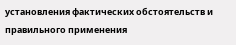установления фактических обстоятельств и правильного применения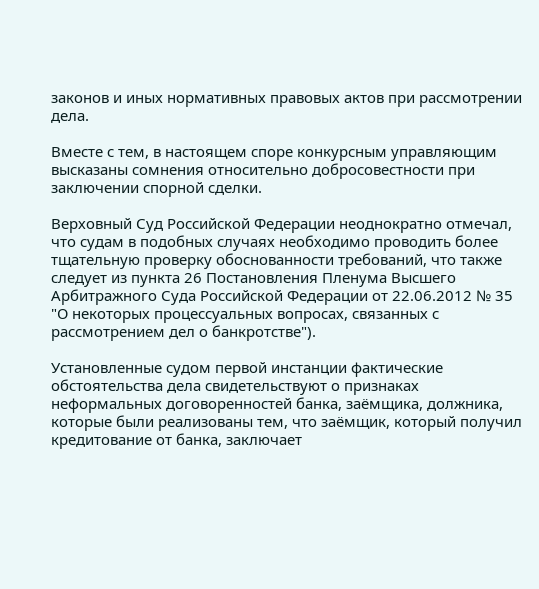законов и иных нормативных правовых актов при рассмотрении дела.

Вместе с тем, в настоящем споре конкурсным управляющим высказаны сомнения относительно добросовестности при заключении спорной сделки.

Верховный Суд Российской Федерации неоднократно отмечал, что судам в подобных случаях необходимо проводить более тщательную проверку обоснованности требований, что также следует из пункта 26 Постановления Пленума Высшего Арбитражного Суда Российской Федерации от 22.06.2012 № 35 "О некоторых процессуальных вопросах, связанных с рассмотрением дел о банкротстве").

Установленные судом первой инстанции фактические обстоятельства дела свидетельствуют о признаках неформальных договоренностей банка, заёмщика, должника, которые были реализованы тем, что заёмщик, который получил кредитование от банка, заключает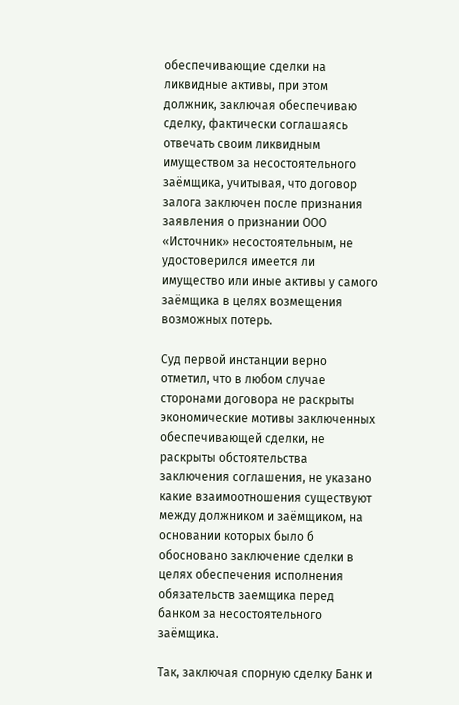обеспечивающие сделки на ликвидные активы, при этом должник, заключая обеспечиваю сделку, фактически соглашаясь отвечать своим ликвидным имуществом за несостоятельного заёмщика, учитывая, что договор залога заключен после признания заявления о признании ООО «Источник» несостоятельным, не удостоверился имеется ли имущество или иные активы у самого заёмщика в целях возмещения возможных потерь.

Суд первой инстанции верно отметил, что в любом случае сторонами договора не раскрыты экономические мотивы заключенных обеспечивающей сделки, не раскрыты обстоятельства заключения соглашения, не указано какие взаимоотношения существуют между должником и заёмщиком, на основании которых было б обосновано заключение сделки в целях обеспечения исполнения обязательств заемщика перед банком за несостоятельного заёмщика.

Так, заключая спорную сделку Банк и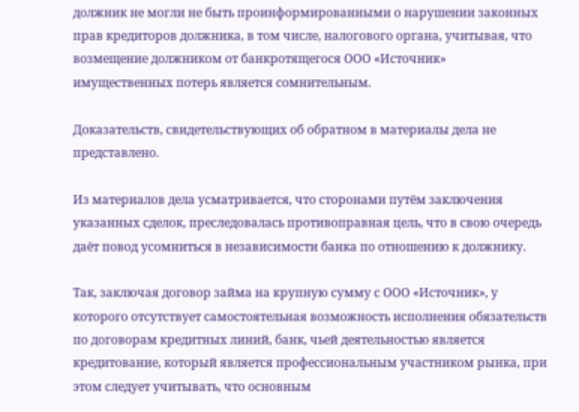должник не могли не быть проинформированными о нарушении законных прав кредиторов должника, в том числе, налогового органа, учитывая, что возмещение должником от банкротящегося ООО «Источник» имущественных потерь является сомнительным.

Доказательств, свидетельствующих об обратном в материалы дела не представлено.

Из материалов дела усматривается, что сторонами путём заключения указанных сделок, преследовалась противоправная цель, что в свою очередь даёт повод усомниться в независимости банка по отношению к должнику.

Так, заключая договор займа на крупную сумму с ООО «Источник», у которого отсутствует самостоятельная возможность исполнения обязательств по договорам кредитных линий, банк, чьей деятельностью является кредитование, который является профессиональным участником рынка, при этом следует учитывать, что основным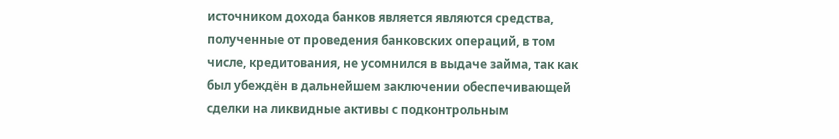источником дохода банков является являются средства, полученные от проведения банковских операций, в том числе, кредитования, не усомнился в выдаче займа, так как был убеждён в дальнейшем заключении обеспечивающей сделки на ликвидные активы с подконтрольным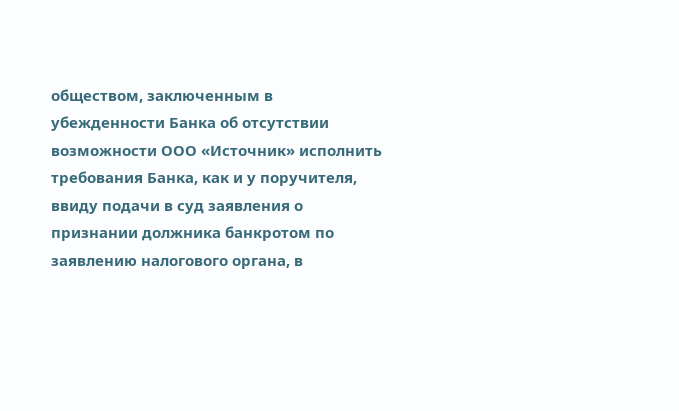обществом, заключенным в убежденности Банка об отсутствии возможности ООО «Источник» исполнить требования Банка, как и у поручителя, ввиду подачи в суд заявления о признании должника банкротом по заявлению налогового органа, в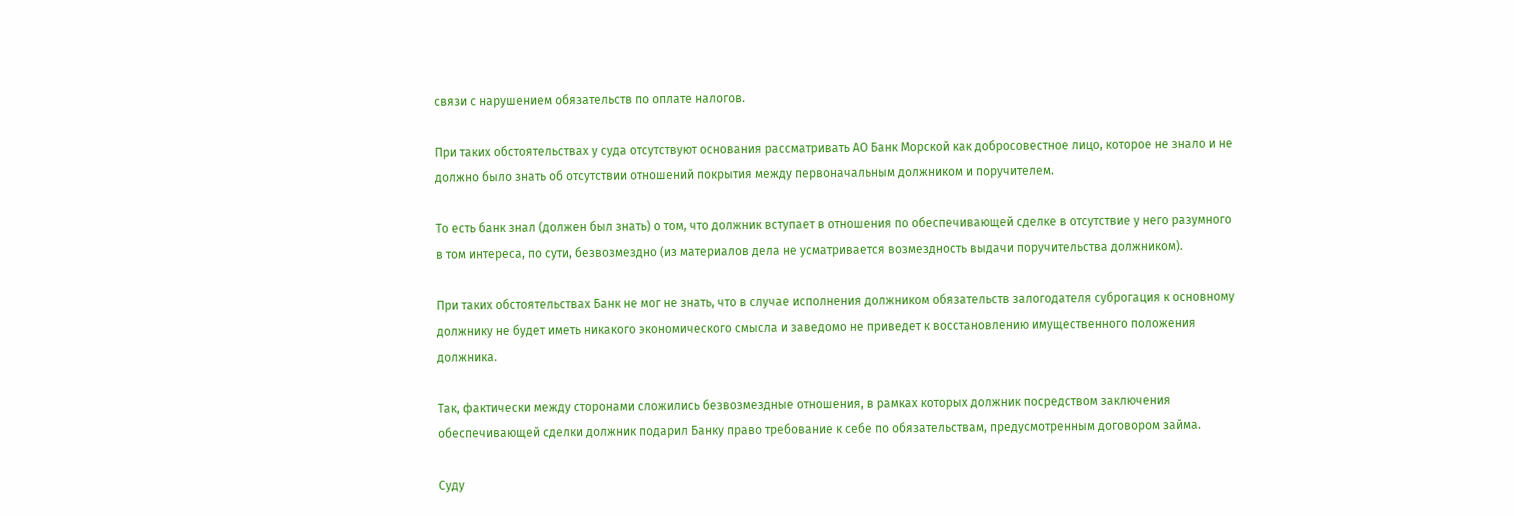связи с нарушением обязательств по оплате налогов.

При таких обстоятельствах у суда отсутствуют основания рассматривать АО Банк Морской как добросовестное лицо, которое не знало и не должно было знать об отсутствии отношений покрытия между первоначальным должником и поручителем.

То есть банк знал (должен был знать) о том, что должник вступает в отношения по обеспечивающей сделке в отсутствие у него разумного в том интереса, по сути, безвозмездно (из материалов дела не усматривается возмездность выдачи поручительства должником).

При таких обстоятельствах Банк не мог не знать, что в случае исполнения должником обязательств залогодателя суброгация к основному должнику не будет иметь никакого экономического смысла и заведомо не приведет к восстановлению имущественного положения должника.

Так, фактически между сторонами сложились безвозмездные отношения, в рамках которых должник посредством заключения обеспечивающей сделки должник подарил Банку право требование к себе по обязательствам, предусмотренным договором займа.

Суду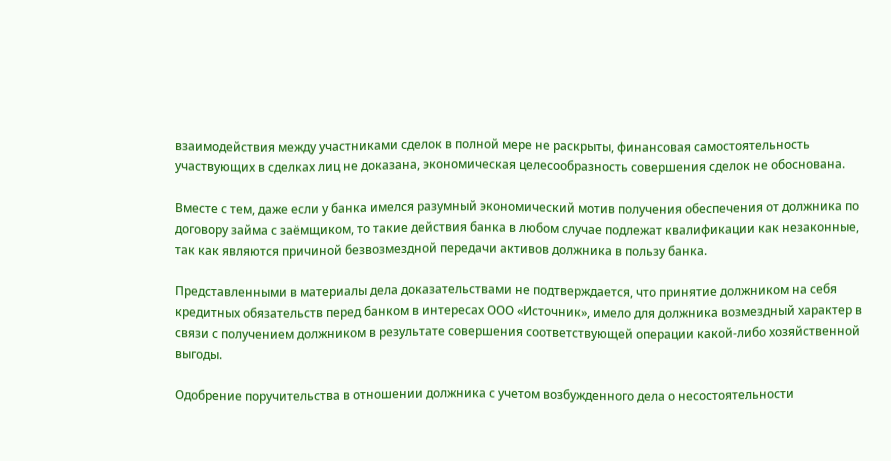взаимодействия между участниками сделок в полной мере не раскрыты, финансовая самостоятельность участвующих в сделках лиц не доказана, экономическая целесообразность совершения сделок не обоснована.

Вместе с тем, даже если у банка имелся разумный экономический мотив получения обеспечения от должника по договору займа с заёмщиком, то такие действия банка в любом случае подлежат квалификации как незаконные, так как являются причиной безвозмездной передачи активов должника в пользу банка.

Представленными в материалы дела доказательствами не подтверждается, что принятие должником на себя кредитных обязательств перед банком в интересах ООО «Источник», имело для должника возмездный характер в связи с получением должником в результате совершения соответствующей операции какой-либо хозяйственной выгоды.

Одобрение поручительства в отношении должника с учетом возбужденного дела о несостоятельности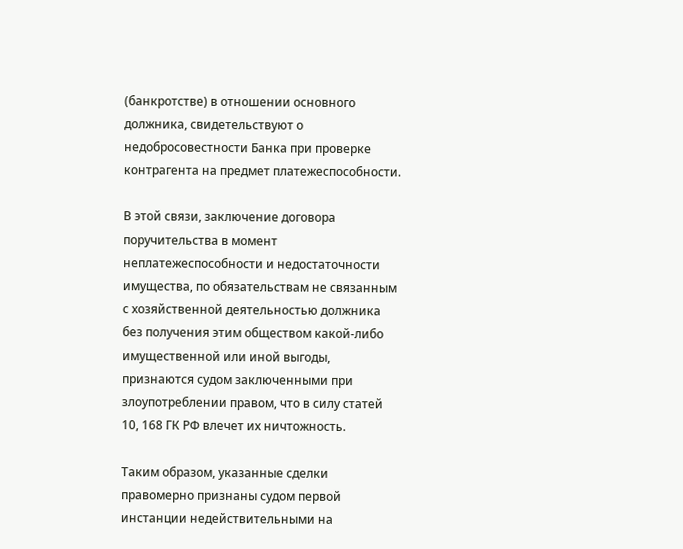(банкротстве) в отношении основного должника, свидетельствуют о недобросовестности Банка при проверке контрагента на предмет платежеспособности.

В этой связи, заключение договора поручительства в момент неплатежеспособности и недостаточности имущества, по обязательствам не связанным с хозяйственной деятельностью должника без получения этим обществом какой-либо имущественной или иной выгоды, признаются судом заключенными при злоупотреблении правом, что в силу статей 10, 168 ГК РФ влечет их ничтожность.

Таким образом, указанные сделки правомерно признаны судом первой инстанции недействительными на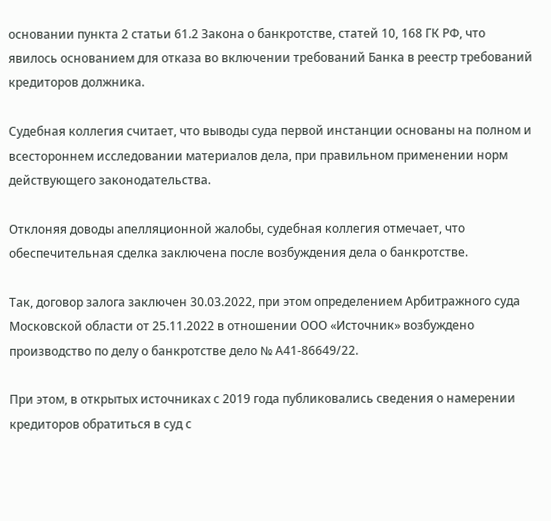основании пункта 2 статьи 61.2 Закона о банкротстве, статей 10, 168 ГК РФ, что явилось основанием для отказа во включении требований Банка в реестр требований кредиторов должника.

Судебная коллегия считает, что выводы суда первой инстанции основаны на полном и всестороннем исследовании материалов дела, при правильном применении норм действующего законодательства.

Отклоняя доводы апелляционной жалобы, судебная коллегия отмечает, что обеспечительная сделка заключена после возбуждения дела о банкротстве.

Так, договор залога заключен 30.03.2022, при этом определением Арбитражного суда Московской области от 25.11.2022 в отношении ООО «Источник» возбуждено производство по делу о банкротстве дело № А41-86649/22.

При этом, в открытых источниках с 2019 года публиковались сведения о намерении кредиторов обратиться в суд с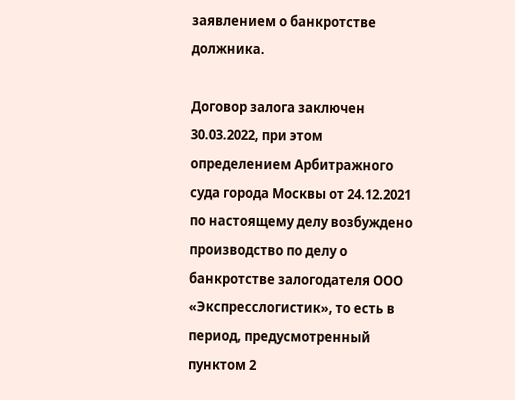заявлением о банкротстве должника.

Договор залога заключен 30.03.2022, при этом определением Арбитражного суда города Москвы от 24.12.2021 по настоящему делу возбуждено производство по делу о банкротстве залогодателя ООО «Экспресслогистик», то есть в период, предусмотренный пунктом 2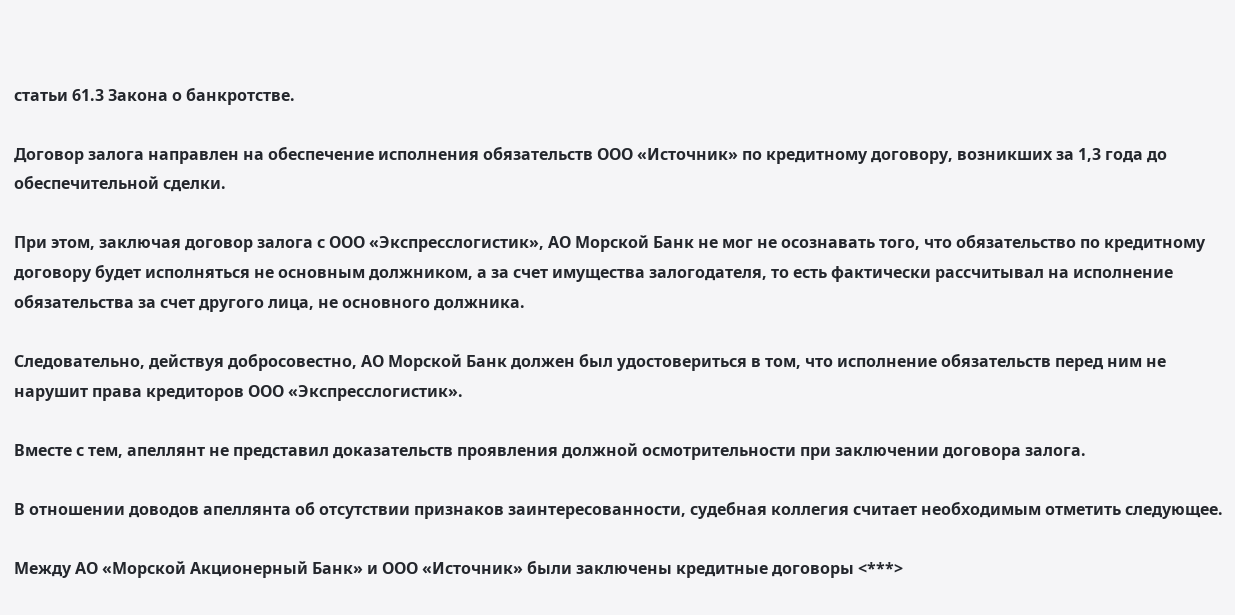статьи 61.3 Закона о банкротстве.

Договор залога направлен на обеспечение исполнения обязательств ООО «Источник» по кредитному договору, возникших за 1,3 года до обеспечительной сделки.

При этом, заключая договор залога с ООО «Экспресслогистик», АО Морской Банк не мог не осознавать того, что обязательство по кредитному договору будет исполняться не основным должником, а за счет имущества залогодателя, то есть фактически рассчитывал на исполнение обязательства за счет другого лица, не основного должника.

Следовательно, действуя добросовестно, АО Морской Банк должен был удостовериться в том, что исполнение обязательств перед ним не нарушит права кредиторов ООО «Экспресслогистик».

Вместе с тем, апеллянт не представил доказательств проявления должной осмотрительности при заключении договора залога.

В отношении доводов апеллянта об отсутствии признаков заинтересованности, судебная коллегия считает необходимым отметить следующее.

Между АО «Морской Акционерный Банк» и ООО «Источник» были заключены кредитные договоры <***>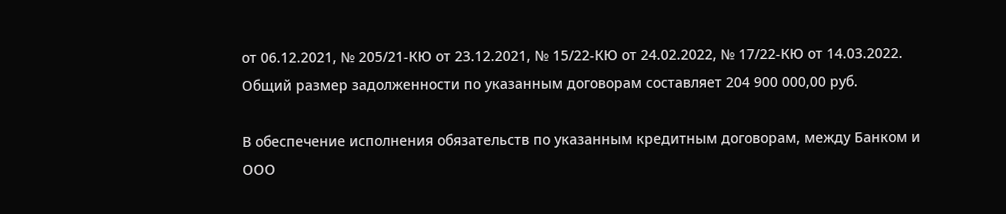от 06.12.2021, № 205/21-КЮ от 23.12.2021, № 15/22-КЮ от 24.02.2022, № 17/22-КЮ от 14.03.2022. Общий размер задолженности по указанным договорам составляет 204 900 000,00 руб.

В обеспечение исполнения обязательств по указанным кредитным договорам, между Банком и ООО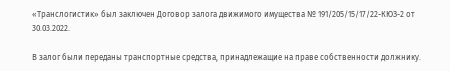«Транслогистик» был заключен Договор залога движимого имущества № 191/205/15/17/22-КЮЗ-2 от 30.03.2022.

В залог были переданы транспортные средства, принадлежащие на праве собственности должнику.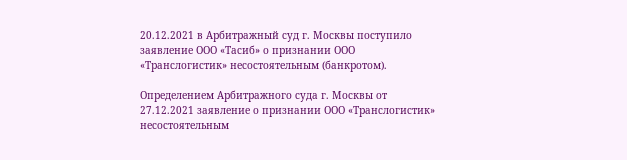20.12.2021 в Арбитражный суд г. Москвы поступило заявление ООО «Тасиб» о признании ООО «Транслогистик» несостоятельным (банкротом).

Определением Арбитражного суда г. Москвы от 27.12.2021 заявление о признании ООО «Транслогистик» несостоятельным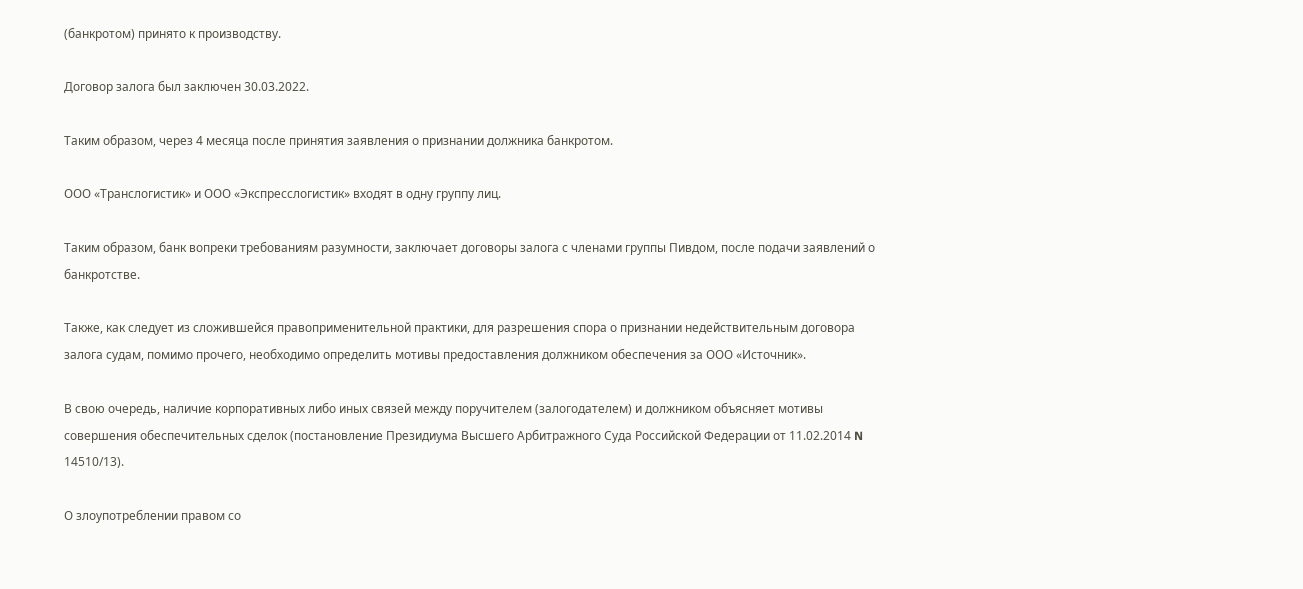(банкротом) принято к производству.

Договор залога был заключен 30.03.2022.

Таким образом, через 4 месяца после принятия заявления о признании должника банкротом.

ООО «Транслогистик» и ООО «Экспресслогистик» входят в одну группу лиц.

Таким образом, банк вопреки требованиям разумности, заключает договоры залога с членами группы Пивдом, после подачи заявлений о банкротстве.

Также, как следует из сложившейся правоприменительной практики, для разрешения спора о признании недействительным договора залога судам, помимо прочего, необходимо определить мотивы предоставления должником обеспечения за ООО «Источник».

В свою очередь, наличие корпоративных либо иных связей между поручителем (залогодателем) и должником объясняет мотивы совершения обеспечительных сделок (постановление Президиума Высшего Арбитражного Суда Российской Федерации от 11.02.2014 N 14510/13).

О злоупотреблении правом со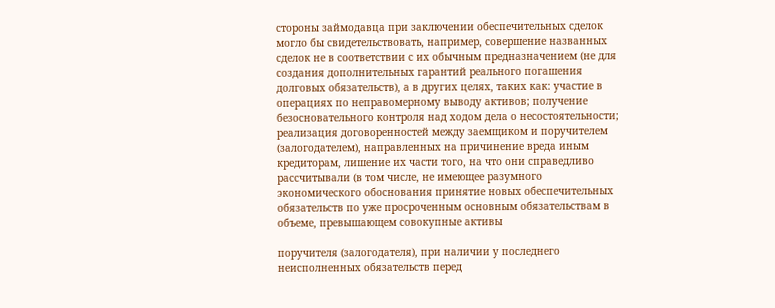стороны займодавца при заключении обеспечительных сделок могло бы свидетельствовать, например, совершение названных сделок не в соответствии с их обычным предназначением (не для создания дополнительных гарантий реального погашения долговых обязательств), а в других целях, таких как: участие в операциях по неправомерному выводу активов; получение безосновательного контроля над ходом дела о несостоятельности; реализация договоренностей между заемщиком и поручителем (залогодателем), направленных на причинение вреда иным кредиторам, лишение их части того, на что они справедливо рассчитывали (в том числе, не имеющее разумного экономического обоснования принятие новых обеспечительных обязательств по уже просроченным основным обязательствам в объеме, превышающем совокупные активы

поручителя (залогодателя), при наличии у последнего неисполненных обязательств перед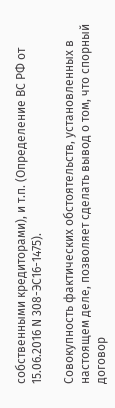собственными кредиторами), и т.п. (Определение ВС РФ от 15.06.2016 N 308-ЭС16-1475).

Совокупность фактических обстоятельств, установленных в настоящем деле, позволяет сделать вывод о том, что спорный договор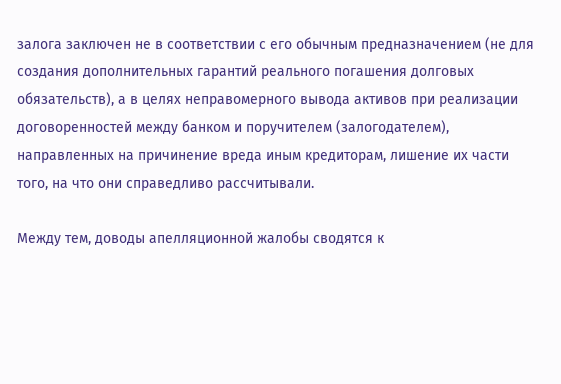залога заключен не в соответствии с его обычным предназначением (не для создания дополнительных гарантий реального погашения долговых обязательств), а в целях неправомерного вывода активов при реализации договоренностей между банком и поручителем (залогодателем), направленных на причинение вреда иным кредиторам, лишение их части того, на что они справедливо рассчитывали.

Между тем, доводы апелляционной жалобы сводятся к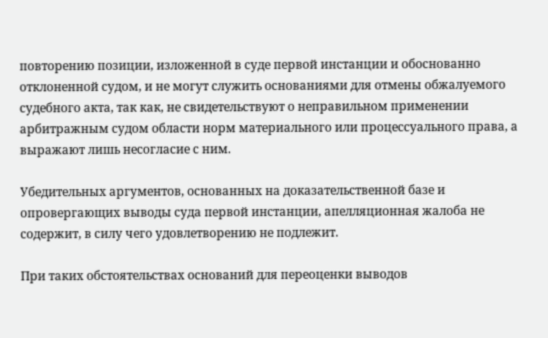повторению позиции, изложенной в суде первой инстанции и обоснованно отклоненной судом, и не могут служить основаниями для отмены обжалуемого судебного акта, так как, не свидетельствуют о неправильном применении арбитражным судом области норм материального или процессуального права, а выражают лишь несогласие с ним.

Убедительных аргументов, основанных на доказательственной базе и опровергающих выводы суда первой инстанции, апелляционная жалоба не содержит, в силу чего удовлетворению не подлежит.

При таких обстоятельствах оснований для переоценки выводов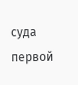суда первой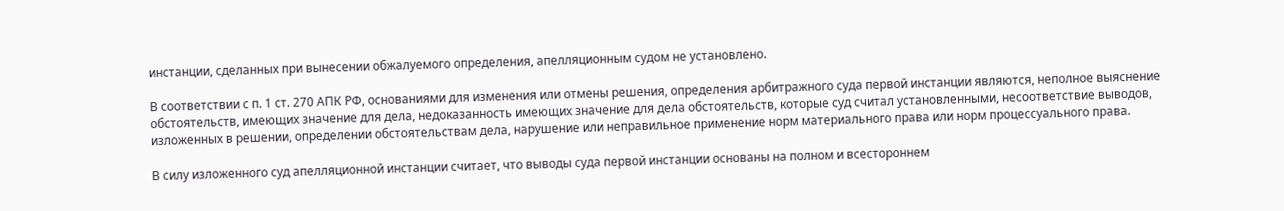инстанции, сделанных при вынесении обжалуемого определения, апелляционным судом не установлено.

В соответствии с п. 1 ст. 270 АПК РФ, основаниями для изменения или отмены решения, определения арбитражного суда первой инстанции являются, неполное выяснение обстоятельств, имеющих значение для дела, недоказанность имеющих значение для дела обстоятельств, которые суд считал установленными, несоответствие выводов, изложенных в решении, определении обстоятельствам дела, нарушение или неправильное применение норм материального права или норм процессуального права.

В силу изложенного суд апелляционной инстанции считает, что выводы суда первой инстанции основаны на полном и всестороннем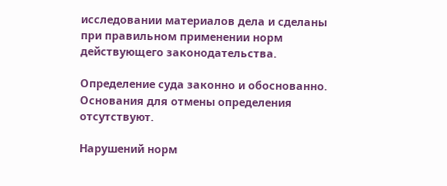исследовании материалов дела и сделаны при правильном применении норм действующего законодательства.

Определение суда законно и обоснованно. Основания для отмены определения отсутствуют.

Нарушений норм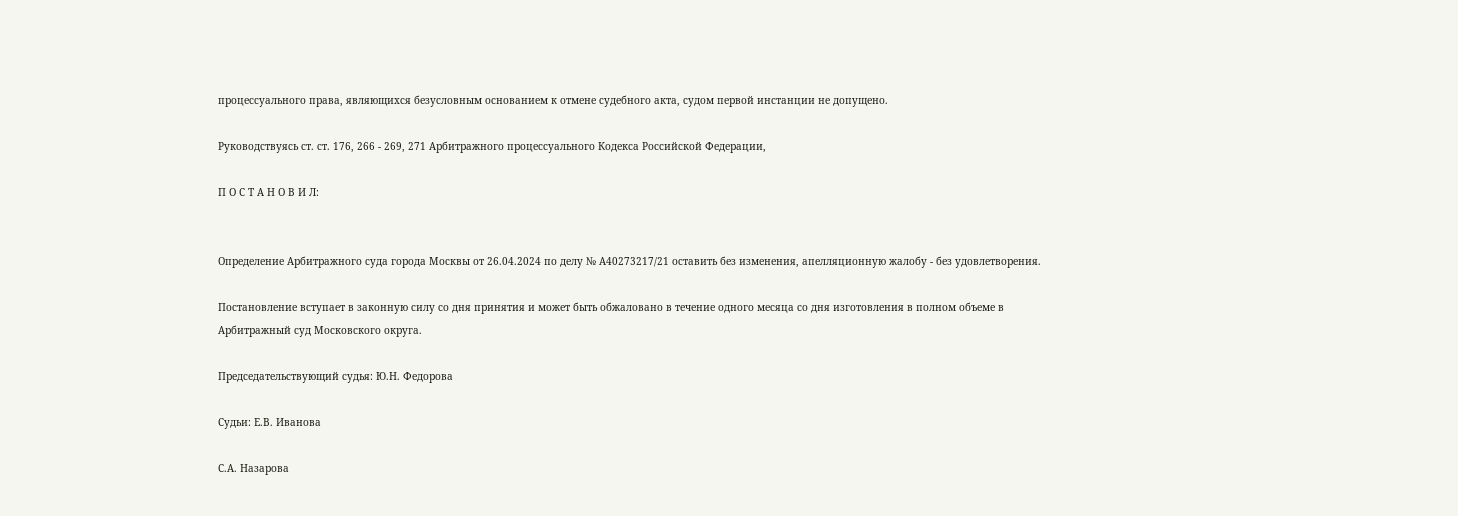процессуального права, являющихся безусловным основанием к отмене судебного акта, судом первой инстанции не допущено.

Руководствуясь ст. ст. 176, 266 - 269, 271 Арбитражного процессуального Кодекса Российской Федерации,

П О С Т А Н О В И Л:


Определение Арбитражного суда города Москвы от 26.04.2024 по делу № А40273217/21 оставить без изменения, апелляционную жалобу - без удовлетворения.

Постановление вступает в законную силу со дня принятия и может быть обжаловано в течение одного месяца со дня изготовления в полном объеме в Арбитражный суд Московского округа.

Председательствующий судья: Ю.Н. Федорова

Судьи: Е.В. Иванова

С.А. Назарова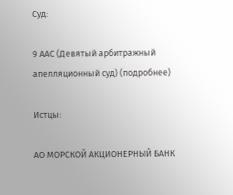Суд:

9 ААС (Девятый арбитражный апелляционный суд) (подробнее)

Истцы:

АО МОРСКОЙ АКЦИОНЕРНЫЙ БАНК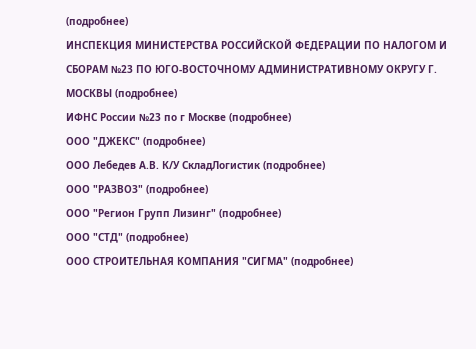(подробнее)
ИНСПЕКЦИЯ МИНИСТЕРСТВА РОССИЙСКОЙ ФЕДЕРАЦИИ ПО НАЛОГОМ И СБОРАМ №23 ПО ЮГО-ВОСТОЧНОМУ АДМИНИСТРАТИВНОМУ ОКРУГУ Г. МОСКВЫ (подробнее)
ИФНС России №23 по г Москве (подробнее)
ООО "ДЖЕКС" (подробнее)
ООО Лебедев А.В. К/У СкладЛогистик (подробнее)
ООО "РАЗВОЗ" (подробнее)
ООО "Регион Групп Лизинг" (подробнее)
ООО "СТД" (подробнее)
ООО СТРОИТЕЛЬНАЯ КОМПАНИЯ "СИГМА" (подробнее)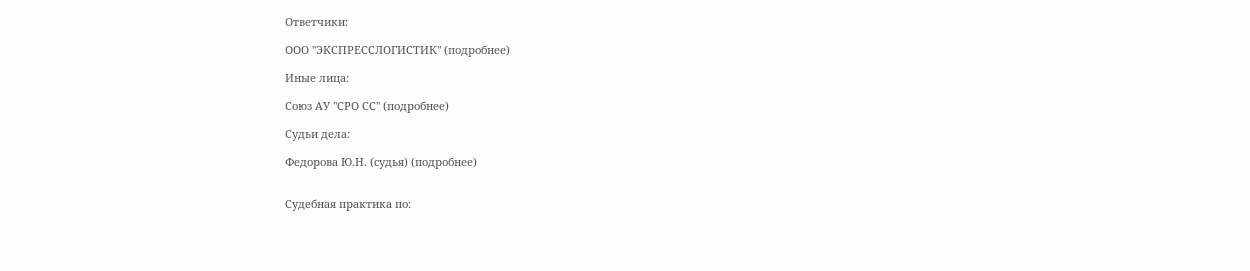Ответчики:

ООО "ЭКСПРЕССЛОГИСТИК" (подробнее)

Иные лица:

Союз АУ "СРО СС" (подробнее)

Судьи дела:

Федорова Ю.Н. (судья) (подробнее)


Судебная практика по: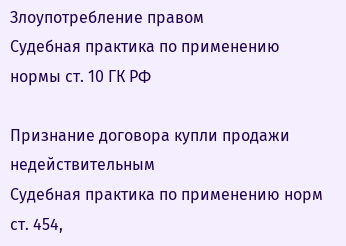Злоупотребление правом
Судебная практика по применению нормы ст. 10 ГК РФ

Признание договора купли продажи недействительным
Судебная практика по применению норм ст. 454,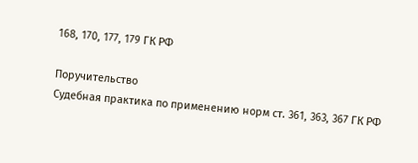168, 170, 177, 179 ГК РФ

Поручительство
Судебная практика по применению норм ст. 361, 363, 367 ГК РФ